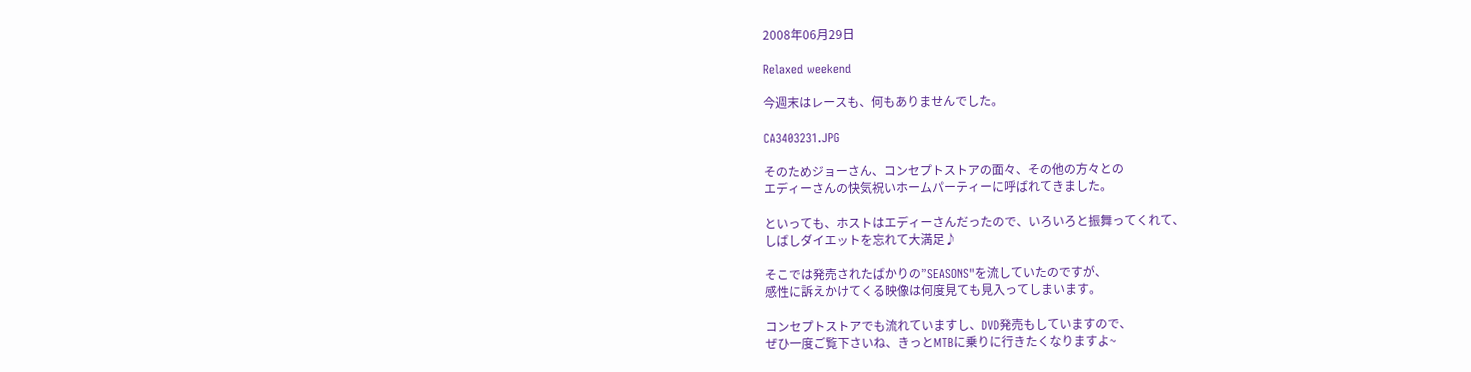2008年06月29日

Relaxed weekend

今週末はレースも、何もありませんでした。

CA3403231.JPG

そのためジョーさん、コンセプトストアの面々、その他の方々との
エディーさんの快気祝いホームパーティーに呼ばれてきました。

といっても、ホストはエディーさんだったので、いろいろと振舞ってくれて、
しばしダイエットを忘れて大満足♪

そこでは発売されたばかりの”SEASONS"を流していたのですが、
感性に訴えかけてくる映像は何度見ても見入ってしまいます。

コンセプトストアでも流れていますし、DVD発売もしていますので、
ぜひ一度ご覧下さいね、きっとMTBに乗りに行きたくなりますよ~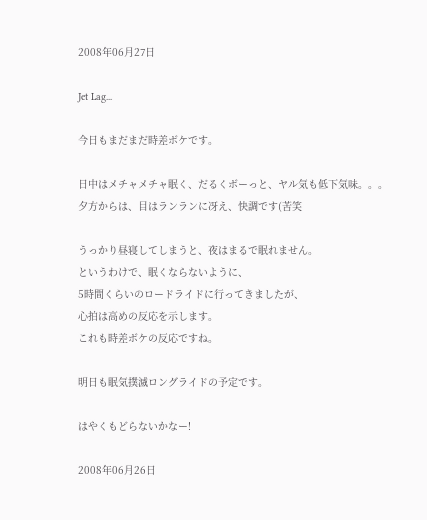2008年06月27日

Jet Lag...

今日もまだまだ時差ボケです。

日中はメチャメチャ眠く、だるくボーっと、ヤル気も低下気味。。。
夕方からは、目はランランに冴え、快調です(苦笑

うっかり昼寝してしまうと、夜はまるで眠れません。
というわけで、眠くならないように、
5時間くらいのロードライドに行ってきましたが、
心拍は高めの反応を示します。
これも時差ボケの反応ですね。

明日も眠気撲滅ロングライドの予定です。

はやくもどらないかなー!

2008年06月26日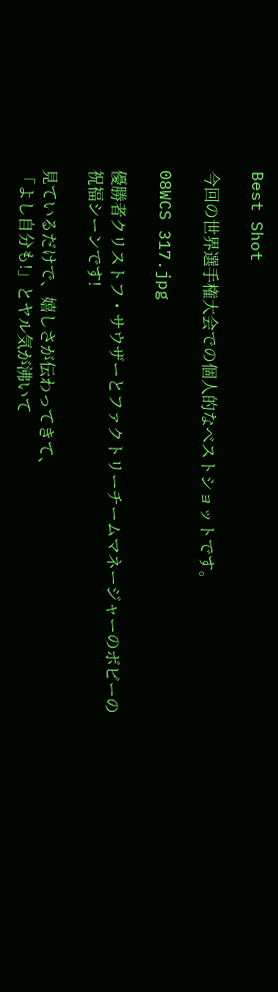Best Shot

今回の世界選手権大会での個人的なべストショットです。

08WCS 317.jpg

優勝者クリストフ・サウザーとファクトリーチームマネージャーのボビーの
祝福シーンです!

見ているだけで、嬉しさが伝わってきて、
「よし自分も!」とヤル気が沸いて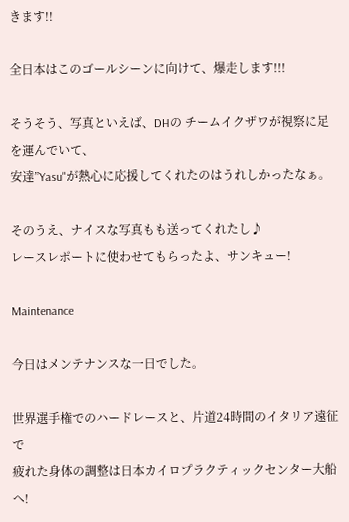きます!!

全日本はこのゴールシーンに向けて、爆走します!!!

そうそう、写真といえば、DHの チームイクザワが視察に足を運んでいて、
安達”Yasu"が熱心に応援してくれたのはうれしかったなぁ。

そのうえ、ナイスな写真もも送ってくれたし♪
レースレポートに使わせてもらったよ、サンキュー!

Maintenance

今日はメンテナンスな一日でした。

世界選手権でのハードレースと、片道24時間のイタリア遠征で
疲れた身体の調整は日本カイロプラクティックセンター大船へ!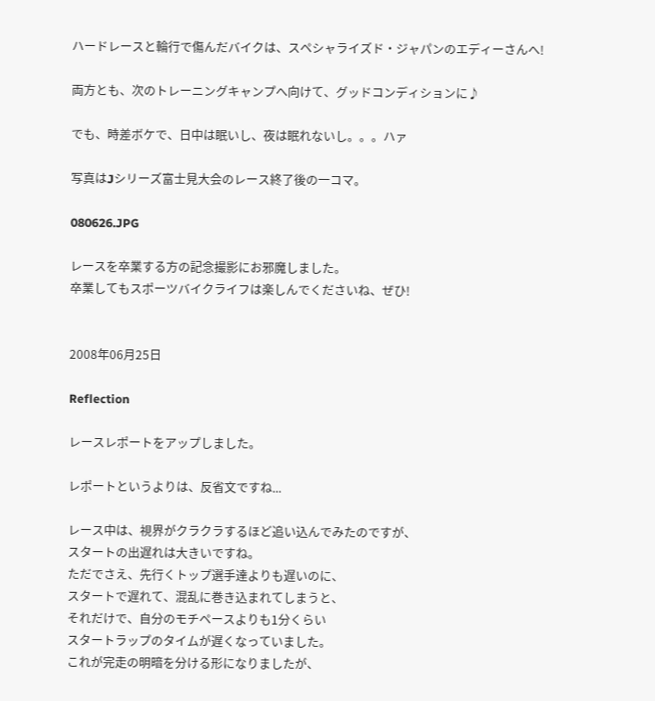ハードレースと輪行で傷んだバイクは、スペシャライズド・ジャパンのエディーさんへ!

両方とも、次のトレーニングキャンプへ向けて、グッドコンディションに♪

でも、時差ボケで、日中は眠いし、夜は眠れないし。。。ハァ

写真はJシリーズ富士見大会のレース終了後の一コマ。

080626.JPG

レースを卒業する方の記念撮影にお邪魔しました。
卒業してもスポーツバイクライフは楽しんでくださいね、ぜひ!


2008年06月25日

Reflection

レースレポートをアップしました。

レポートというよりは、反省文ですね...

レース中は、視界がクラクラするほど追い込んでみたのですが、
スタートの出遅れは大きいですね。
ただでさえ、先行くトップ選手達よりも遅いのに、
スタートで遅れて、混乱に巻き込まれてしまうと、
それだけで、自分のモチペースよりも1分くらい
スタートラップのタイムが遅くなっていました。
これが完走の明暗を分ける形になりましたが、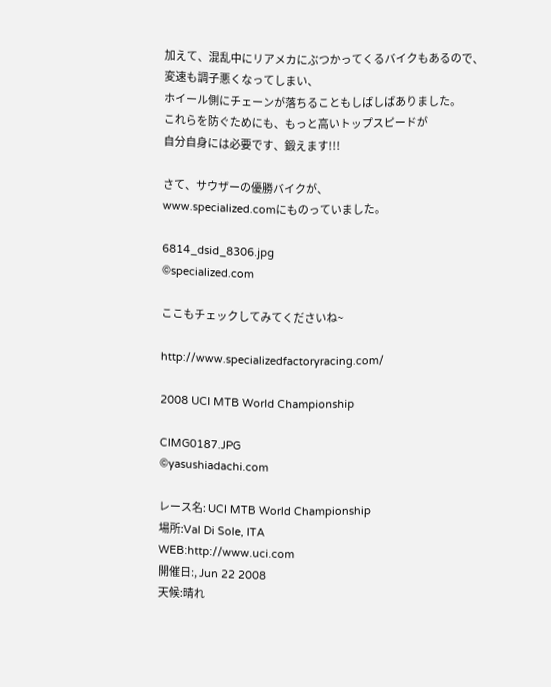加えて、混乱中にリアメカにぶつかってくるバイクもあるので、
変速も調子悪くなってしまい、
ホイール側にチェーンが落ちることもしばしばありました。
これらを防ぐためにも、もっと高いトップスピードが
自分自身には必要です、鍛えます!!!

さて、サウザーの優勝バイクが、
www.specialized.comにものっていました。

6814_dsid_8306.jpg
©specialized.com

ここもチェックしてみてくださいね~

http://www.specializedfactoryracing.com/

2008 UCI MTB World Championship

CIMG0187.JPG
©yasushiadachi.com

レース名: UCI MTB World Championship
場所:Val Di Sole, ITA
WEB:http://www.uci.com
開催日:, Jun 22 2008
天候:晴れ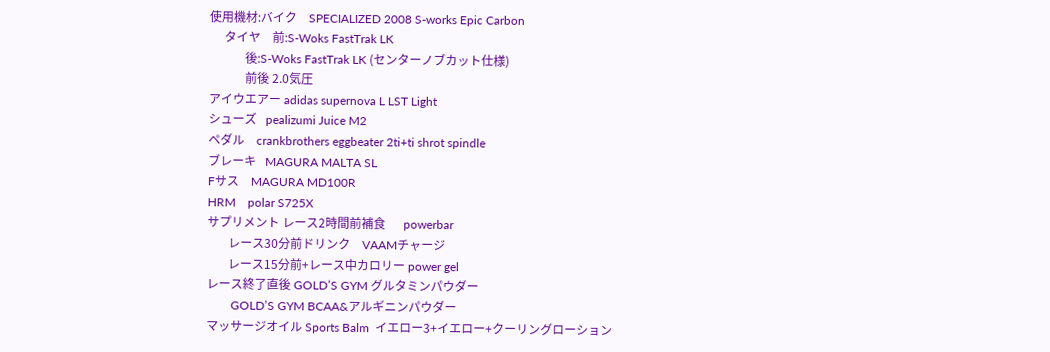使用機材:バイク    SPECIALIZED 2008 S-works Epic Carbon
     タイヤ    前:S-Woks FastTrak LK
            後:S-Woks FastTrak LK (センターノブカット仕様)
            前後 2.0気圧
アイウエアー adidas supernova L LST Light
シューズ   pealizumi Juice M2
ペダル    crankbrothers eggbeater 2ti+ti shrot spindle
ブレーキ   MAGURA MALTA SL
Fサス    MAGURA MD100R
HRM    polar S725X
サプリメント レース2時間前補食      powerbar
       レース30分前ドリンク    VAAMチャージ
       レース15分前+レース中カロリー power gel
レース終了直後 GOLD’S GYM グルタミンパウダー
        GOLD’S GYM BCAA&アルギニンパウダー
マッサージオイル Sports Balm  イエロー3+イエロー+クーリングローション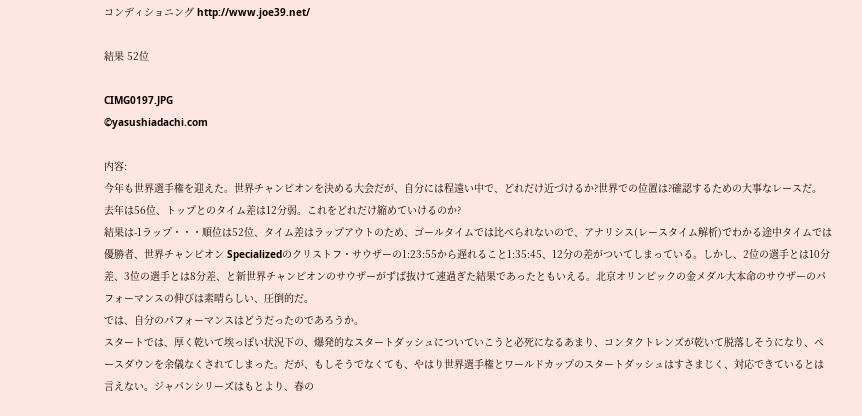コンディショニング http://www.joe39.net/

結果 52位

CIMG0197.JPG
©yasushiadachi.com

内容:
今年も世界選手権を迎えた。世界チャンピオンを決める大会だが、自分には程遠い中で、どれだけ近づけるか?世界での位置は?確認するための大事なレースだ。
去年は56位、トップとのタイム差は12分弱。これをどれだけ縮めていけるのか?
結果は-1ラップ・・・順位は52位、タイム差はラップアウトのため、ゴールタイムでは比べられないので、アナリシス(レースタイム解析)でわかる途中タイムでは優勝者、世界チャンピオン Specializedのクリストフ・サウザーの1:23:55から遅れること1:35:45、12分の差がついてしまっている。しかし、2位の選手とは10分差、3位の選手とは8分差、と新世界チャンピオンのサウザーがずば抜けて速過ぎた結果であったともいえる。北京オリンピックの金メダル大本命のサウザーのパフォーマンスの伸びは素晴らしい、圧倒的だ。
では、自分のパフォーマンスはどうだったのであろうか。
スタートでは、厚く乾いて埃っぽい状況下の、爆発的なスタートダッシュについていこうと必死になるあまり、コンタクトレンズが乾いて脱落しそうになり、ペースダウンを余儀なくされてしまった。だが、もしそうでなくても、やはり世界選手権とワールドカップのスタートダッシュはすさまじく、対応できているとは言えない。ジャパンシリーズはもとより、春の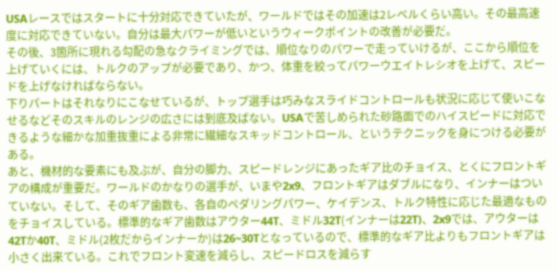USAレースではスタートに十分対応できていたが、ワールドではその加速は2レベルくらい高い。その最高速度に対応できていない。自分は最大パワーが低いというウィークポイントの改善が必要だ。
その後、3箇所に現れる勾配の急なクライミングでは、順位なりのパワーで走っていけるが、ここから順位を上げていくには、トルクのアップが必要であり、かつ、体重を絞ってパワーウエイトレシオを上げて、スピードを上げなければならない。
下りパートはそれなりにこなせているが、トップ選手は巧みなスライドコントロールも状況に応じて使いこなせるなどそのスキルのレンジの広さには到底及ばない。USAで苦しめられた砂路面でのハイスピードに対応できるような細かな加重抜重による非常に繊細なスキッドコントロール、というテクニックを身につける必要がある。
あと、機材的な要素にも及ぶが、自分の脚力、スピードレンジにあったギア比のチョイス、とくにフロントギアの構成が重要だ。ワールドのかなりの選手が、いまや2x9、フロントギアはダブルになり、インナーはついていない。そして、そのギア歯数も、各自のペダリングパワー、ケイデンス、トルク特性に応じた最適なものをチョイスしている。標準的なギア歯数はアウター44T、ミドル32T(インナーは22T)、2x9では、アウターは42Tか40T、ミドル(2枚だからインナーか)は26~30Tとなっているので、標準的なギア比よりもフロントギアは小さく出来ている。これでフロント変速を減らし、スピードロスを減らす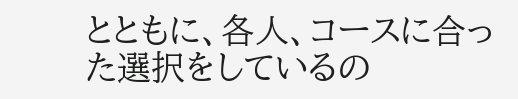とともに、各人、コースに合った選択をしているの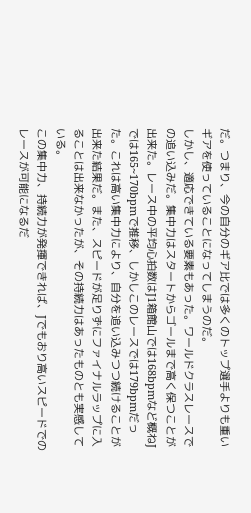だ。つまり、今の自分のギア比では多くのトップ選手よりも重いギアを使っていることになってしまうのだ。
しかし、適応できている要素もあった。ワールドクラスレースでの追い込みだ。集中力はスタートからゴールまで高く保つことが出来た。レース中の平均心拍数はJ1箱館山では168bpmなど概ねJでは165~170bpmで推移、しかしこのレースでは179bpmだった。これは高い集中力により、自分を追い込みつつ続けることが出来た結果だ。また、スピードが足りずにファイナルラップに入ることは出来なかったが、その持続力はあったものとも実感している。
この集中力、持続力が発揮できれば、Jでもおり高いスピードでのレースが可能になるだ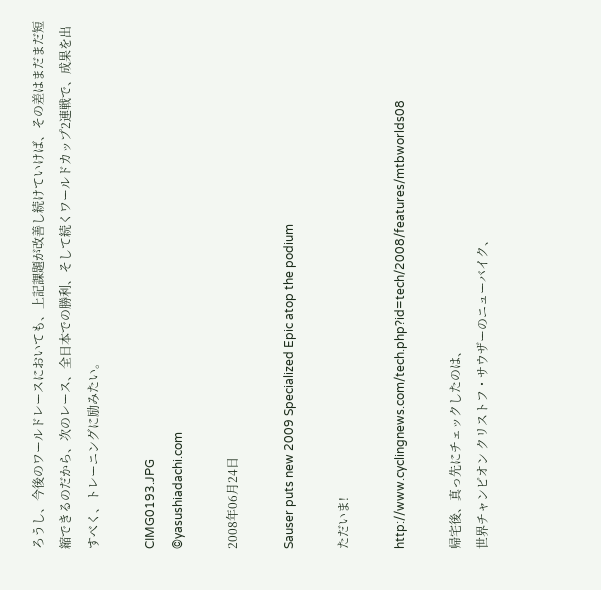ろうし、今後のワールドレースにおいても、上記課題が改善し続けていけば、その差はまだまだ短縮できるのだから、次のレース、全日本での勝利、そして続くワールドカップ2連戦で、成果を出すべく、トレーニングに励みたい。

CIMG0193.JPG
©yasushiadachi.com

2008年06月24日

Sauser puts new 2009 Specialized Epic atop the podium

ただいま!

http://www.cyclingnews.com/tech.php?id=tech/2008/features/mtbworlds08

帰宅後、真っ先にチェックしたのは、
世界チャンピオン クリストフ・サウザーのニューバイク、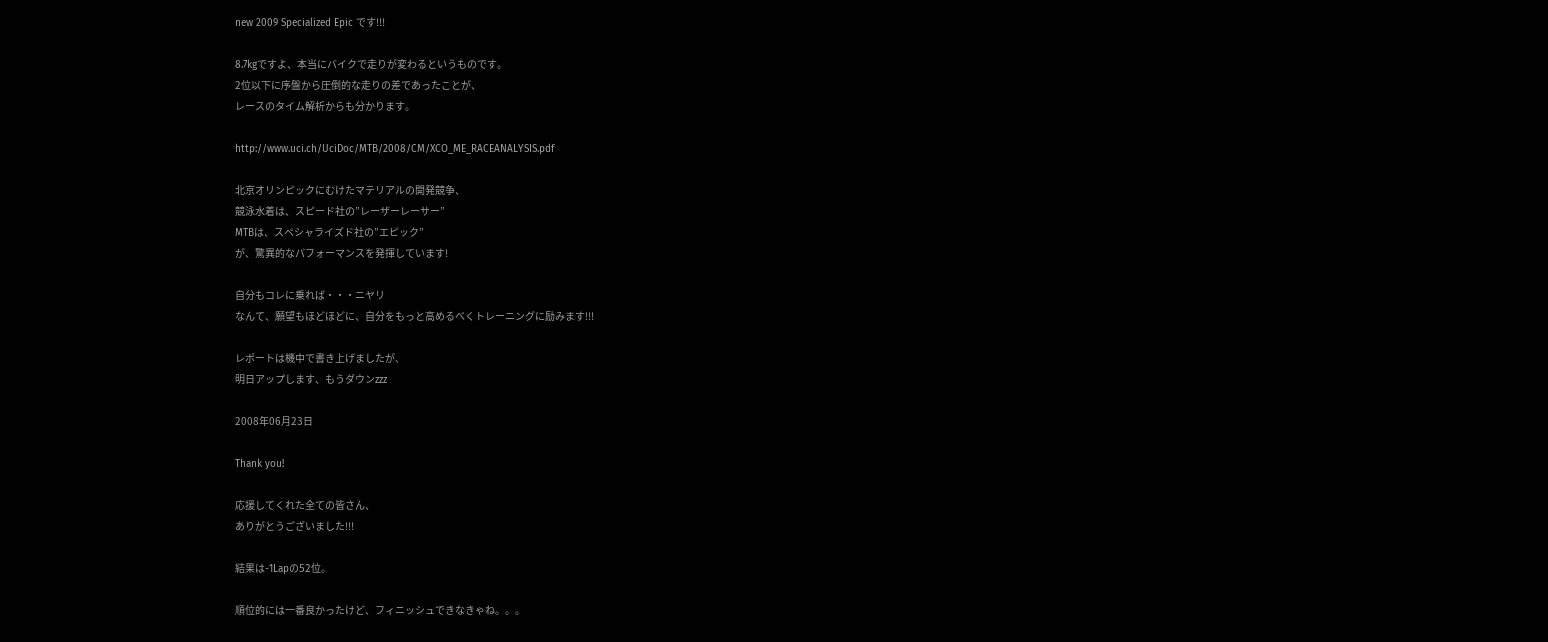new 2009 Specialized Epic です!!!

8.7kgですよ、本当にバイクで走りが変わるというものです。
2位以下に序盤から圧倒的な走りの差であったことが、
レースのタイム解析からも分かります。

http://www.uci.ch/UciDoc/MTB/2008/CM/XCO_ME_RACEANALYSIS.pdf

北京オリンピックにむけたマテリアルの開発競争、
競泳水着は、スピード社の”レーザーレーサー”
MTBは、スペシャライズド社の”エピック”
が、驚異的なパフォーマンスを発揮しています!

自分もコレに乗れば・・・ニヤリ
なんて、願望もほどほどに、自分をもっと高めるべくトレーニングに励みます!!!

レポートは機中で書き上げましたが、
明日アップします、もうダウンzzz

2008年06月23日

Thank you!

応援してくれた全ての皆さん、
ありがとうございました!!!

結果は-1Lapの52位。

順位的には一番良かったけど、フィニッシュできなきゃね。。。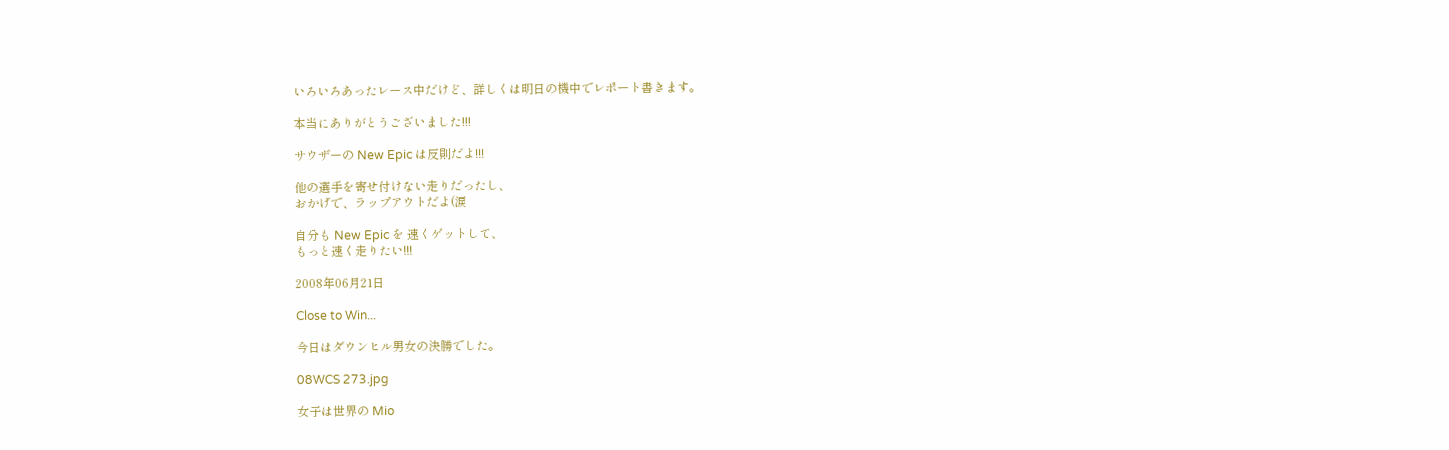いろいろあったレース中だけど、詳しくは明日の機中でレポート書きます。

本当にありがとうございました!!!

サウザーの New Epic は反則だよ!!!

他の選手を寄せ付けない走りだったし、
おかげで、ラップアウトだよ(涙

自分も New Epic を 速くゲットして、
もっと速く走りたい!!!

2008年06月21日

Close to Win...

今日はダウンヒル男女の決勝でした。

08WCS 273.jpg

女子は世界の Mio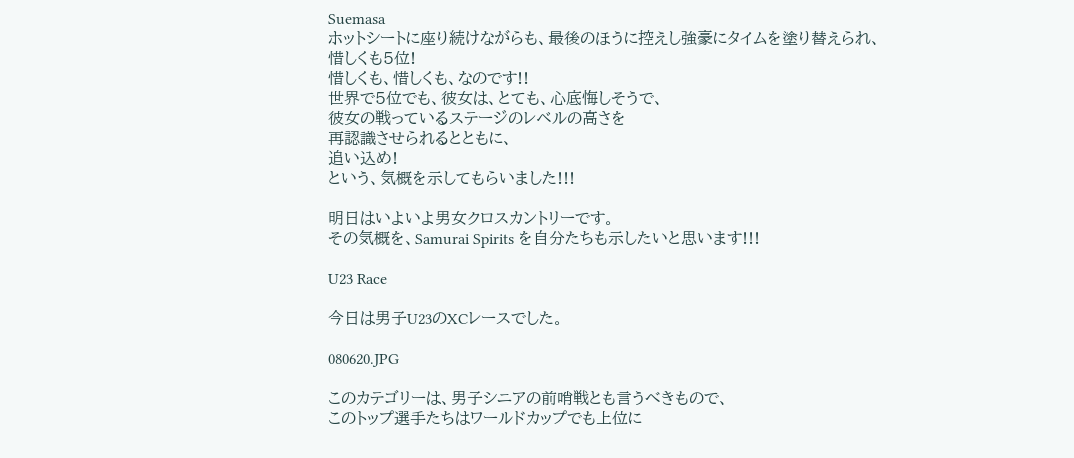Suemasa
ホットシートに座り続けながらも、最後のほうに控えし強豪にタイムを塗り替えられ、
惜しくも5位!
惜しくも、惜しくも、なのです!!
世界で5位でも、彼女は、とても、心底悔しそうで、
彼女の戦っているステージのレベルの高さを
再認識させられるとともに、
追い込め!
という、気概を示してもらいました!!!

明日はいよいよ男女クロスカントリーです。
その気概を、Samurai Spirits を自分たちも示したいと思います!!!

U23 Race

今日は男子U23のXCレースでした。

080620.JPG

このカテゴリーは、男子シニアの前哨戦とも言うべきもので、
このトップ選手たちはワールドカップでも上位に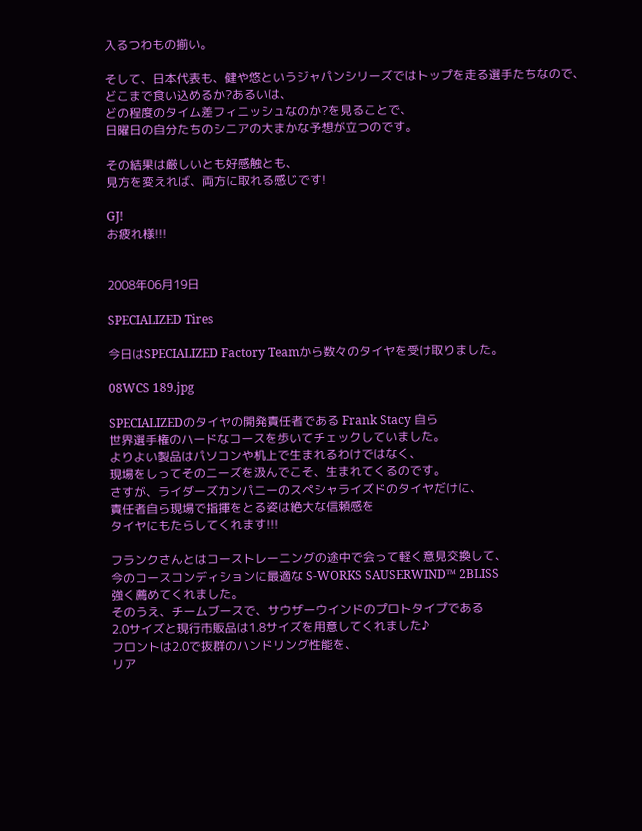入るつわもの揃い。

そして、日本代表も、健や悠というジャパンシリーズではトップを走る選手たちなので、
どこまで食い込めるか?あるいは、
どの程度のタイム差フィニッシュなのか?を見ることで、
日曜日の自分たちのシニアの大まかな予想が立つのです。

その結果は厳しいとも好感触とも、
見方を変えれば、両方に取れる感じです!

GJ!
お疲れ様!!!


2008年06月19日

SPECIALIZED Tires

今日はSPECIALIZED Factory Teamから数々のタイヤを受け取りました。

08WCS 189.jpg

SPECIALIZEDのタイヤの開発責任者である Frank Stacy 自ら
世界選手権のハードなコースを歩いてチェックしていました。
よりよい製品はパソコンや机上で生まれるわけではなく、
現場をしってそのニーズを汲んでこそ、生まれてくるのです。
さすが、ライダーズカンパニーのスペシャライズドのタイヤだけに、
責任者自ら現場で指揮をとる姿は絶大な信頼感を
タイヤにもたらしてくれます!!!

フランクさんとはコーストレーニングの途中で会って軽く意見交換して、
今のコースコンディションに最適な S-WORKS SAUSERWIND™ 2BLISS
強く薦めてくれました。
そのうえ、チームブースで、サウザーウインドのプロトタイプである
2.0サイズと現行市販品は1.8サイズを用意してくれました♪
フロントは2.0で抜群のハンドリング性能を、
リア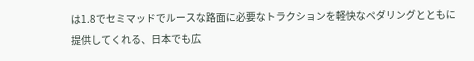は1.8でセミマッドでルースな路面に必要なトラクションを軽快なペダリングとともに
提供してくれる、日本でも広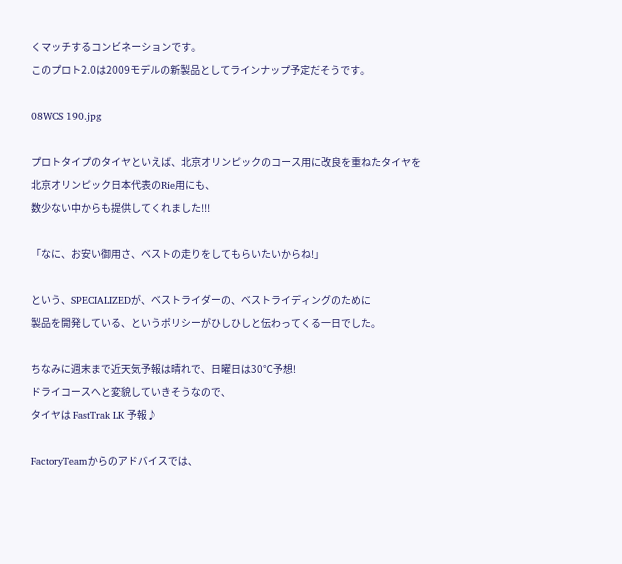くマッチするコンビネーションです。
このプロト2.0は2009モデルの新製品としてラインナップ予定だそうです。

08WCS 190.jpg

プロトタイプのタイヤといえば、北京オリンピックのコース用に改良を重ねたタイヤを
北京オリンピック日本代表のRie用にも、
数少ない中からも提供してくれました!!!

「なに、お安い御用さ、ベストの走りをしてもらいたいからね!」

という、SPECIALIZEDが、ベストライダーの、ベストライディングのために
製品を開発している、というポリシーがひしひしと伝わってくる一日でした。

ちなみに週末まで近天気予報は晴れで、日曜日は30℃予想!
ドライコースへと変貌していきそうなので、
タイヤは FastTrak LK 予報♪

FactoryTeamからのアドバイスでは、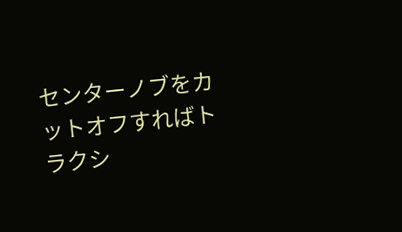センターノブをカットオフすればトラクシ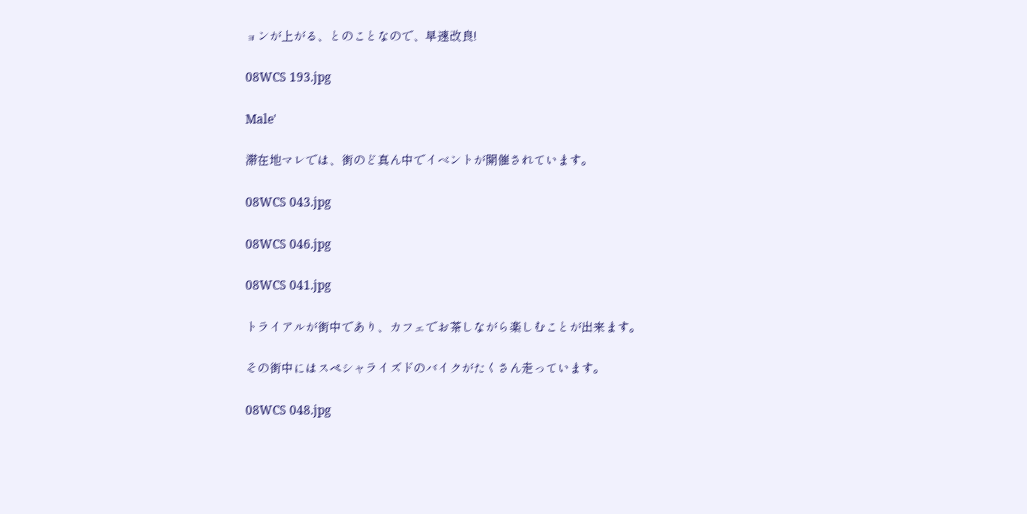ョンが上がる、とのことなので、早速改良!

08WCS 193.jpg

Male'

滞在地マレでは、街のど真ん中でイベントが開催されています。

08WCS 043.jpg

08WCS 046.jpg

08WCS 041.jpg

トライアルが街中であり、カフェでお茶しながら楽しむことが出来ます。

その街中にはスペシャライズドのバイクがたくさん走っています。

08WCS 048.jpg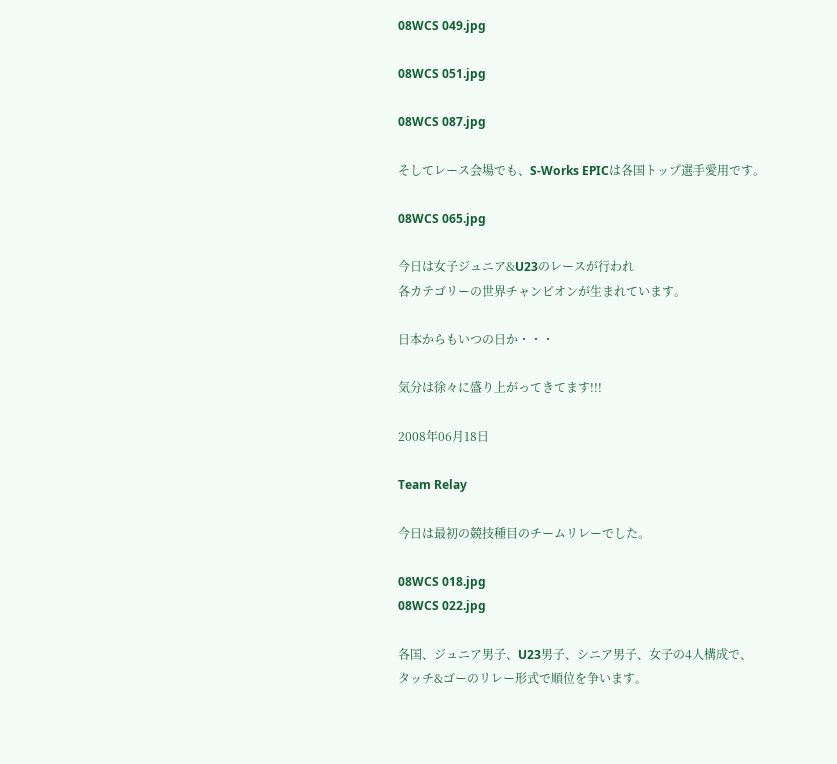08WCS 049.jpg

08WCS 051.jpg

08WCS 087.jpg

そしてレース会場でも、S-Works EPICは各国トップ選手愛用です。

08WCS 065.jpg

今日は女子ジュニア&U23のレースが行われ
各カテゴリーの世界チャンピオンが生まれています。

日本からもいつの日か・・・

気分は徐々に盛り上がってきてます!!!

2008年06月18日

Team Relay

今日は最初の競技種目のチームリレーでした。

08WCS 018.jpg
08WCS 022.jpg

各国、ジュニア男子、U23男子、シニア男子、女子の4人構成で、
タッチ&ゴーのリレー形式で順位を争います。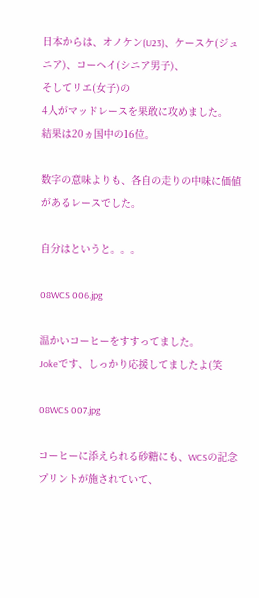日本からは、オノケン(U23)、ケースケ(ジュニア)、コーヘイ(シニア男子)、
そしてリエ(女子)の
4人がマッドレースを果敢に攻めました。
結果は20ヵ国中の16位。

数字の意味よりも、各自の走りの中味に価値があるレースでした。

自分はというと。。。

08WCS 006.jpg

温かいコーヒーをすすってました。
Jokeです、しっかり応援してましたよ(笑

08WCS 007.jpg

コーヒーに添えられる砂糖にも、WCSの記念プリントが施されていて、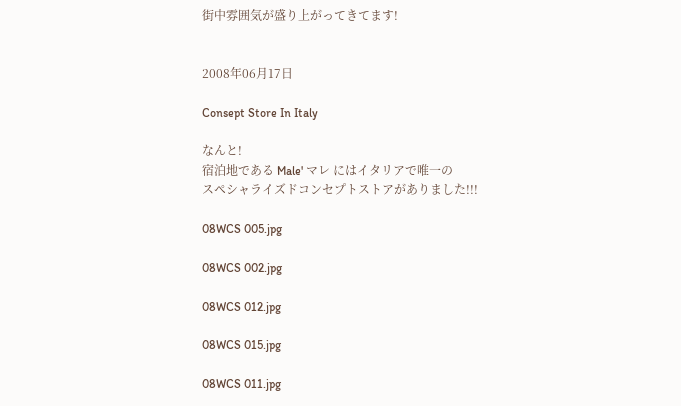街中雰囲気が盛り上がってきてます!


2008年06月17日

Consept Store In Italy

なんと!
宿泊地である Male' マレ にはイタリアで唯一の
スペシャライズドコンセプトストアがありました!!!

08WCS 005.jpg

08WCS 002.jpg

08WCS 012.jpg

08WCS 015.jpg

08WCS 011.jpg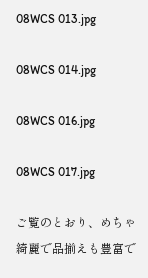08WCS 013.jpg

08WCS 014.jpg

08WCS 016.jpg

08WCS 017.jpg

ご覧のとおり、めちゃ綺麗で品揃えも豊富で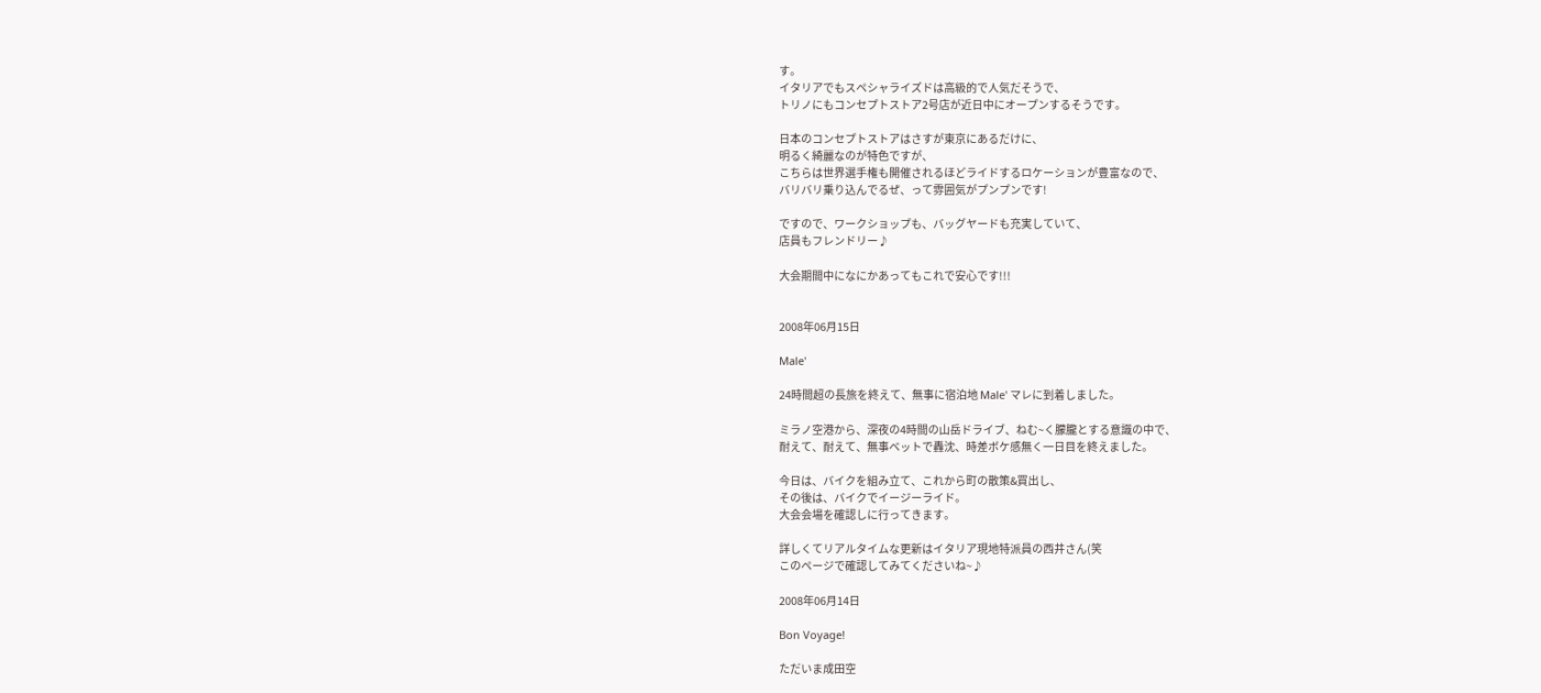す。
イタリアでもスペシャライズドは高級的で人気だそうで、
トリノにもコンセプトストア2号店が近日中にオープンするそうです。

日本のコンセプトストアはさすが東京にあるだけに、
明るく綺麗なのが特色ですが、
こちらは世界選手権も開催されるほどライドするロケーションが豊富なので、
バリバリ乗り込んでるぜ、って雰囲気がプンプンです!

ですので、ワークショップも、バッグヤードも充実していて、
店員もフレンドリー♪

大会期間中になにかあってもこれで安心です!!!


2008年06月15日

Male'

24時間超の長旅を終えて、無事に宿泊地 Male' マレに到着しました。

ミラノ空港から、深夜の4時間の山岳ドライブ、ねむ~く朦朧とする意識の中で、
耐えて、耐えて、無事ベットで轟沈、時差ボケ感無く一日目を終えました。

今日は、バイクを組み立て、これから町の散策&買出し、
その後は、バイクでイージーライド。
大会会場を確認しに行ってきます。

詳しくてリアルタイムな更新はイタリア現地特派員の西井さん(笑
このページで確認してみてくださいね~♪

2008年06月14日

Bon Voyage!

ただいま成田空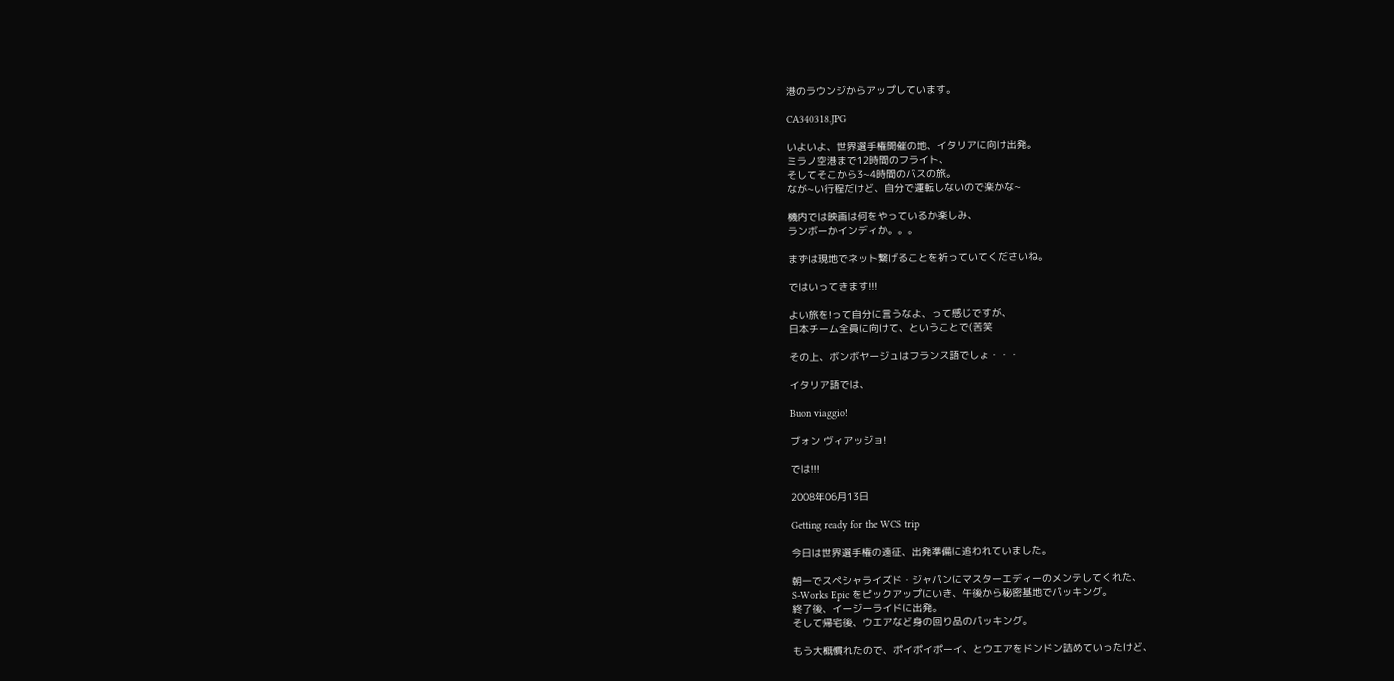港のラウンジからアップしています。

CA340318.JPG

いよいよ、世界選手権開催の地、イタリアに向け出発。
ミラノ空港まで12時間のフライト、
そしてそこから3~4時間のバスの旅。
なが~い行程だけど、自分で運転しないので楽かな~

機内では映画は何をやっているか楽しみ、
ランボーかインディか。。。

まずは現地でネット繋げることを祈っていてくださいね。

ではいってきます!!!

よい旅を!って自分に言うなよ、って感じですが、
日本チーム全員に向けて、ということで(苦笑

その上、ボンボヤージュはフランス語でしょ・・・

イタリア語では、

Buon viaggio!

ブォン ヴィアッジョ!

では!!!

2008年06月13日

Getting ready for the WCS trip

今日は世界選手権の遠征、出発準備に追われていました。

朝一でスペシャライズド・ジャパンにマスターエディーのメンテしてくれた、
S-Works Epic をピックアップにいき、午後から秘密基地でパッキング。
終了後、イージーライドに出発。
そして帰宅後、ウエアなど身の回り品のパッキング。

もう大概慣れたので、ポイポイポーイ、とウエアをドンドン詰めていったけど、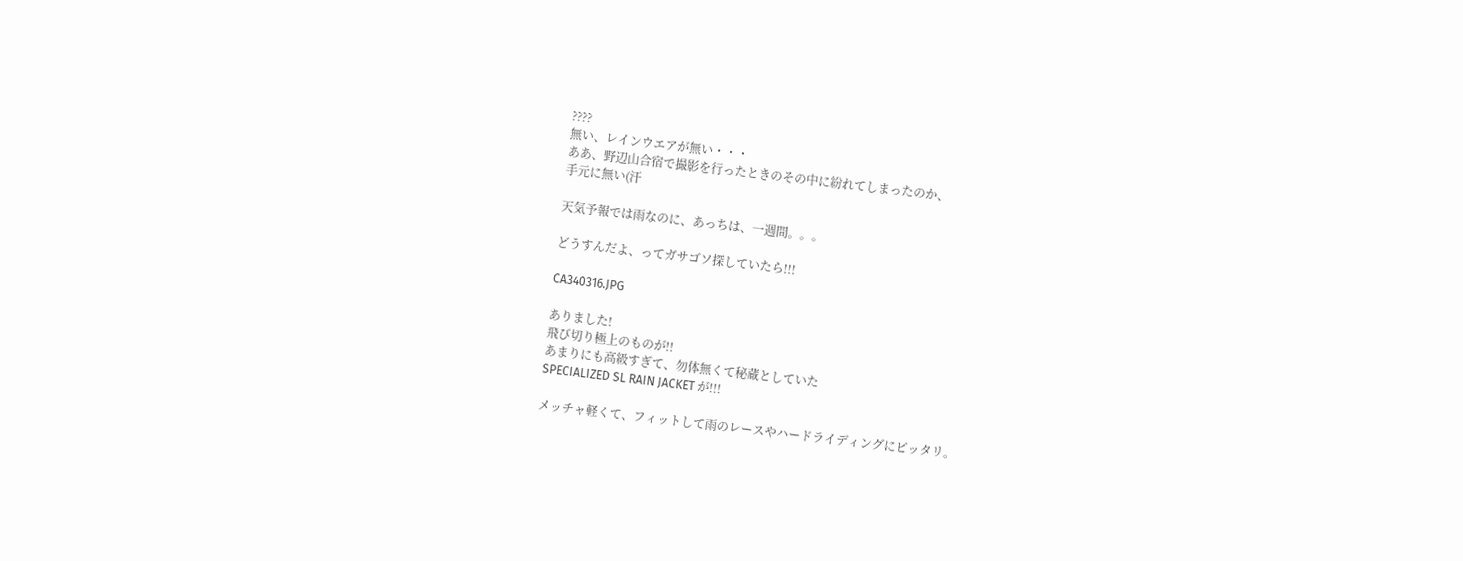????
無い、レインウエアが無い・・・
ああ、野辺山合宿で撮影を行ったときのその中に紛れてしまったのか、
手元に無い(汗

天気予報では雨なのに、あっちは、一週間。。。

どうすんだよ、ってガサゴソ探していたら!!!

CA340316.JPG

ありました!
飛び切り極上のものが!!
あまりにも高級すぎて、勿体無くて秘蔵としていた
SPECIALIZED SL RAIN JACKET が!!!

メッチャ軽くて、フィットして雨のレースやハードライディングにピッタリ。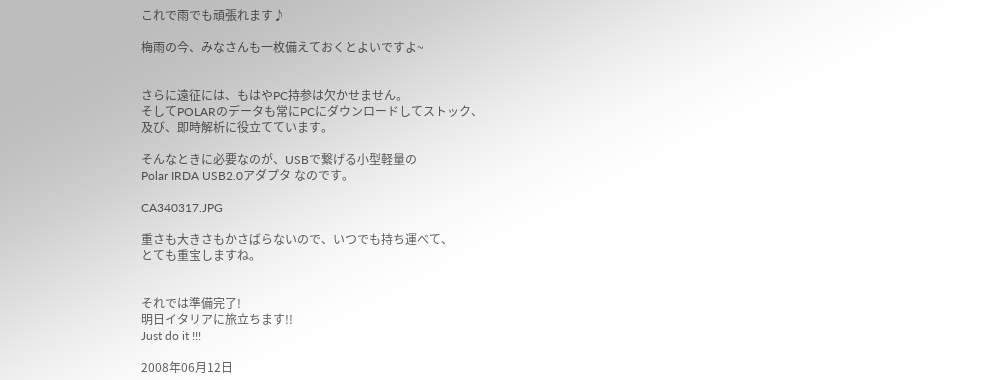これで雨でも頑張れます♪

梅雨の今、みなさんも一枚備えておくとよいですよ~


さらに遠征には、もはやPC持参は欠かせません。
そしてPOLARのデータも常にPCにダウンロードしてストック、
及び、即時解析に役立てています。

そんなときに必要なのが、USBで繋げる小型軽量の
Polar IRDA USB2.0アダプタ なのです。

CA340317.JPG

重さも大きさもかさばらないので、いつでも持ち運べて、
とても重宝しますね。


それでは準備完了!
明日イタリアに旅立ちます!!
Just do it !!!

2008年06月12日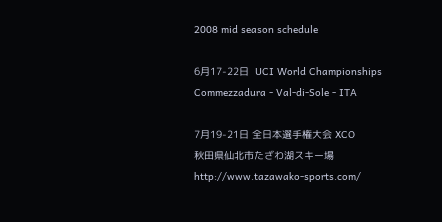2008 mid season schedule

6月17-22日  UCI World Championships
Commezzadura - Val-di-Sole - ITA

7月19-21日 全日本選手権大会 XCO
秋田県仙北市たざわ湖スキー場
http://www.tazawako-sports.com/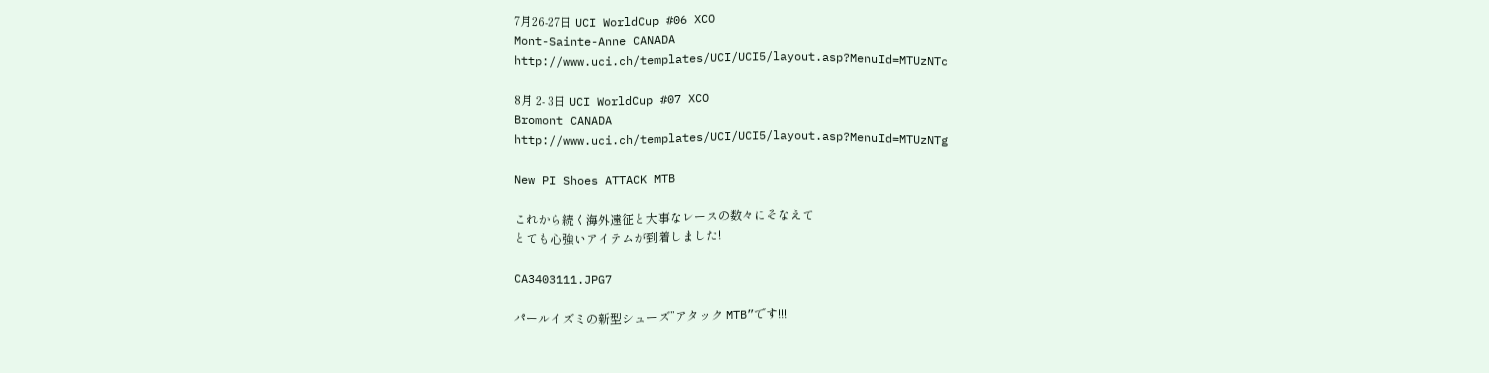7月26-27日 UCI WorldCup #06 XCO
Mont-Sainte-Anne CANADA
http://www.uci.ch/templates/UCI/UCI5/layout.asp?MenuId=MTUzNTc

8月 2- 3日 UCI WorldCup #07 XCO
Bromont CANADA
http://www.uci.ch/templates/UCI/UCI5/layout.asp?MenuId=MTUzNTg

New PI Shoes ATTACK MTB

これから続く海外遠征と大事なレースの数々にそなえて
とても心強いアイテムが到着しました!

CA3403111.JPG7

パールイズミの新型シューズ”アタック MTB”です!!!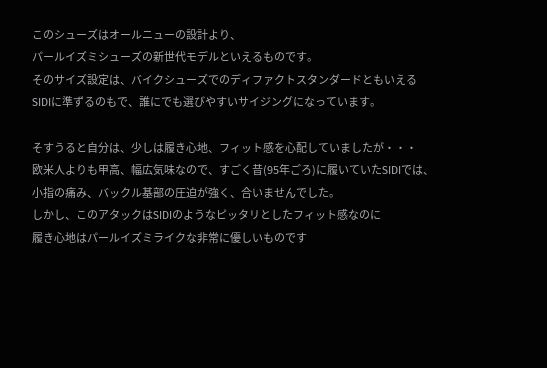このシューズはオールニューの設計より、
パールイズミシューズの新世代モデルといえるものです。
そのサイズ設定は、バイクシューズでのディファクトスタンダードともいえる
SIDIに準ずるのもで、誰にでも選びやすいサイジングになっています。

そすうると自分は、少しは履き心地、フィット感を心配していましたが・・・
欧米人よりも甲高、幅広気味なので、すごく昔(95年ごろ)に履いていたSIDIでは、
小指の痛み、バックル基部の圧迫が強く、合いませんでした。
しかし、このアタックはSIDIのようなピッタリとしたフィット感なのに
履き心地はパールイズミライクな非常に優しいものです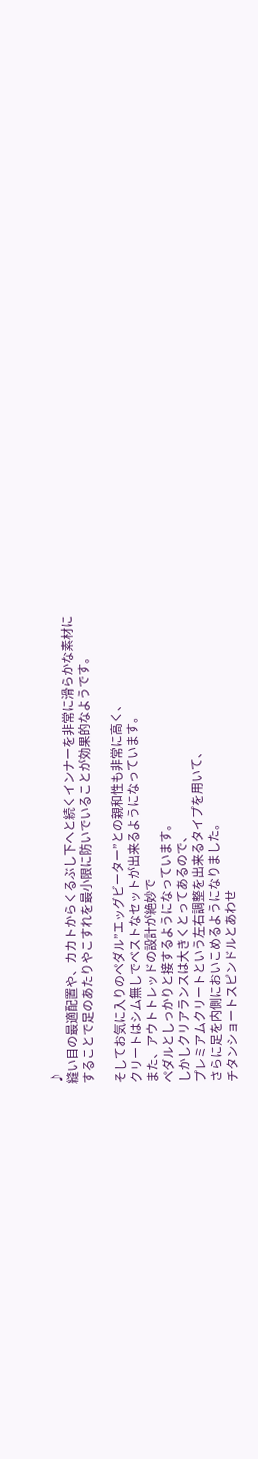♪
縫い目の最適配置や、カカトからくるぶし下へと続くインナーを非常に滑らかな素材に
することで足のあたりやこすれを最小限に防いでいることが効果的なようです。

そしてお気に入りのペダル”エッグビーター”との親和性も非常に高く、
クリートはシム無しでベストなセットが出来るようになっています。
また、アウトトレッドの設計が絶妙で
ペダルとしっかりと接するようになっています。
しかしクリアランスは大きくとってあるので、
プレミアムクリートという左右調整を出来るタイプを用いて、
さらに足を内側においこめるようになりました。
チタンショートスピンドルとあわせ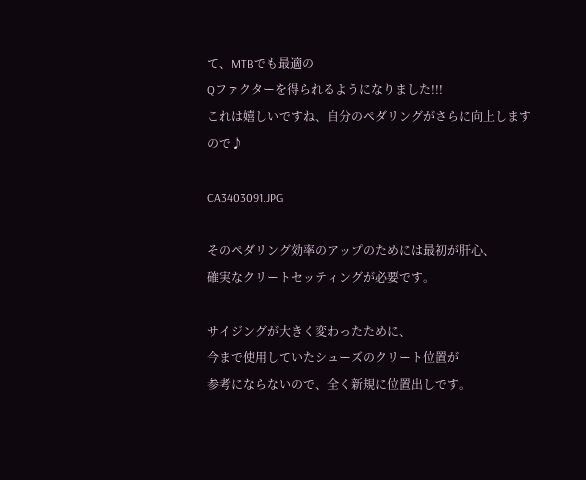て、MTBでも最適の
Qファクターを得られるようになりました!!!
これは嬉しいですね、自分のペダリングがさらに向上しますので♪

CA3403091.JPG

そのペダリング効率のアップのためには最初が肝心、
確実なクリートセッティングが必要です。

サイジングが大きく変わったために、
今まで使用していたシューズのクリート位置が
参考にならないので、全く新規に位置出しです。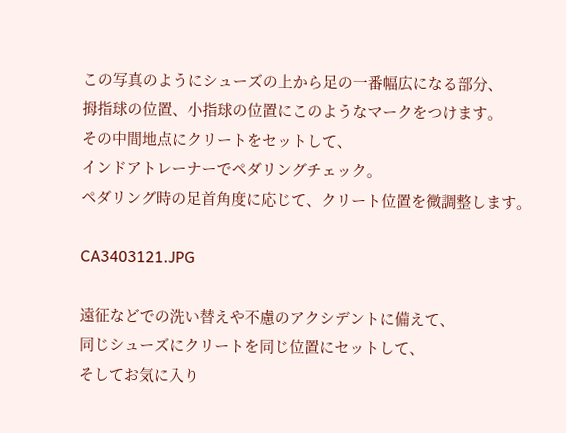この写真のようにシューズの上から足の一番幅広になる部分、
拇指球の位置、小指球の位置にこのようなマークをつけます。
その中間地点にクリートをセットして、
インドアトレーナーでペダリングチェック。
ペダリング時の足首角度に応じて、クリート位置を微調整します。

CA3403121.JPG

遠征などでの洗い替えや不慮のアクシデントに備えて、
同じシューズにクリートを同じ位置にセットして、
そしてお気に入り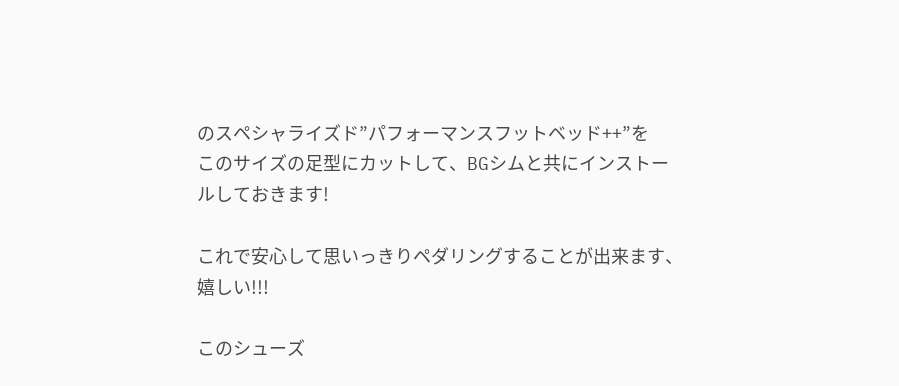のスペシャライズド”パフォーマンスフットベッド++”を
このサイズの足型にカットして、BGシムと共にインストールしておきます!

これで安心して思いっきりペダリングすることが出来ます、
嬉しい!!!

このシューズ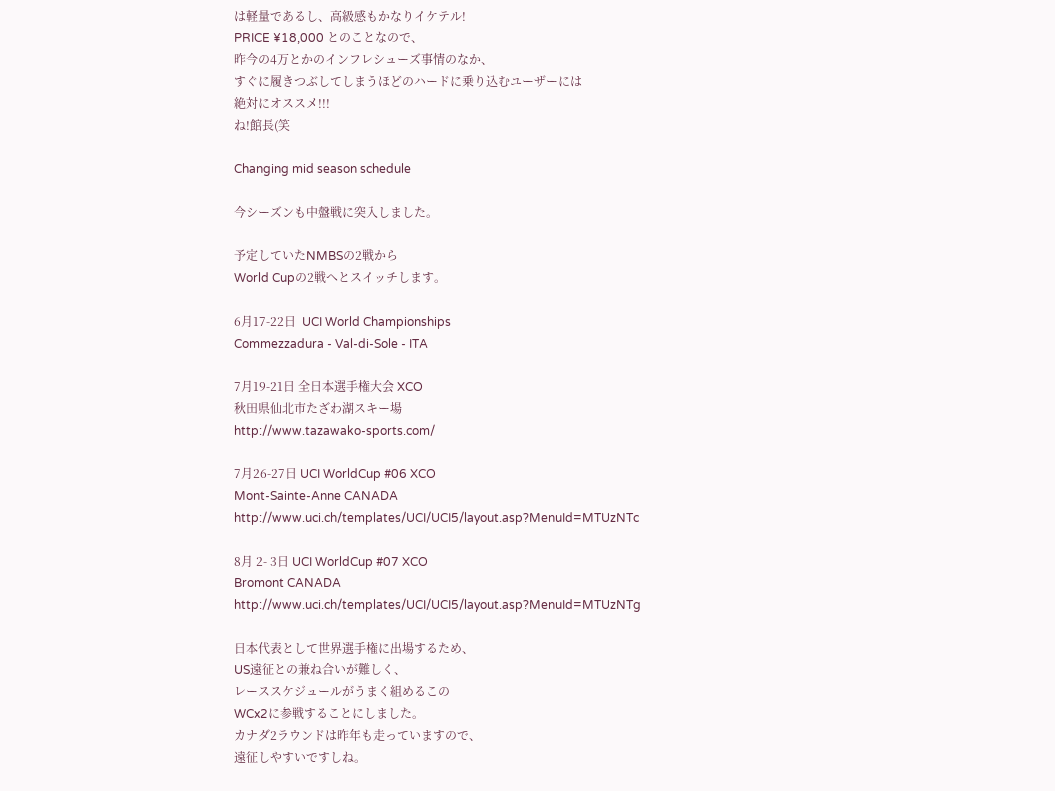は軽量であるし、高級感もかなりイケテル!
PRICE ¥18,000 とのことなので、
昨今の4万とかのインフレシューズ事情のなか、
すぐに履きつぶしてしまうほどのハードに乗り込むユーザーには
絶対にオススメ!!!
ね!館長(笑

Changing mid season schedule

今シーズンも中盤戦に突入しました。

予定していたNMBSの2戦から
World Cupの2戦へとスイッチします。

6月17-22日  UCI World Championships
Commezzadura - Val-di-Sole - ITA

7月19-21日 全日本選手権大会 XCO
秋田県仙北市たざわ湖スキー場
http://www.tazawako-sports.com/

7月26-27日 UCI WorldCup #06 XCO
Mont-Sainte-Anne CANADA
http://www.uci.ch/templates/UCI/UCI5/layout.asp?MenuId=MTUzNTc

8月 2- 3日 UCI WorldCup #07 XCO
Bromont CANADA
http://www.uci.ch/templates/UCI/UCI5/layout.asp?MenuId=MTUzNTg

日本代表として世界選手権に出場するため、
US遠征との兼ね合いが難しく、
レーススケジュールがうまく組めるこの
WCx2に参戦することにしました。
カナダ2ラウンドは昨年も走っていますので、
遠征しやすいですしね。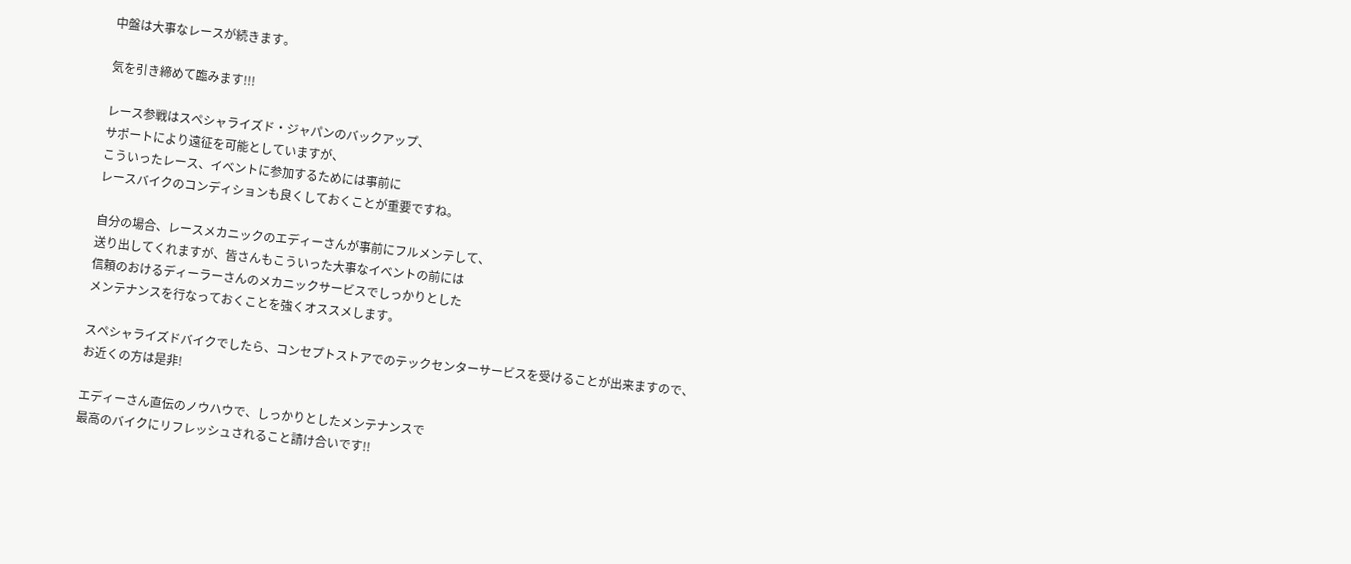中盤は大事なレースが続きます。

気を引き締めて臨みます!!!

レース参戦はスペシャライズド・ジャパンのバックアップ、
サポートにより遠征を可能としていますが、
こういったレース、イベントに参加するためには事前に
レースバイクのコンディションも良くしておくことが重要ですね。

自分の場合、レースメカニックのエディーさんが事前にフルメンテして、
送り出してくれますが、皆さんもこういった大事なイベントの前には
信頼のおけるディーラーさんのメカニックサービスでしっかりとした
メンテナンスを行なっておくことを強くオススメします。

スペシャライズドバイクでしたら、コンセプトストアでのテックセンターサービスを受けることが出来ますので、
お近くの方は是非!

エディーさん直伝のノウハウで、しっかりとしたメンテナンスで
最高のバイクにリフレッシュされること請け合いです!!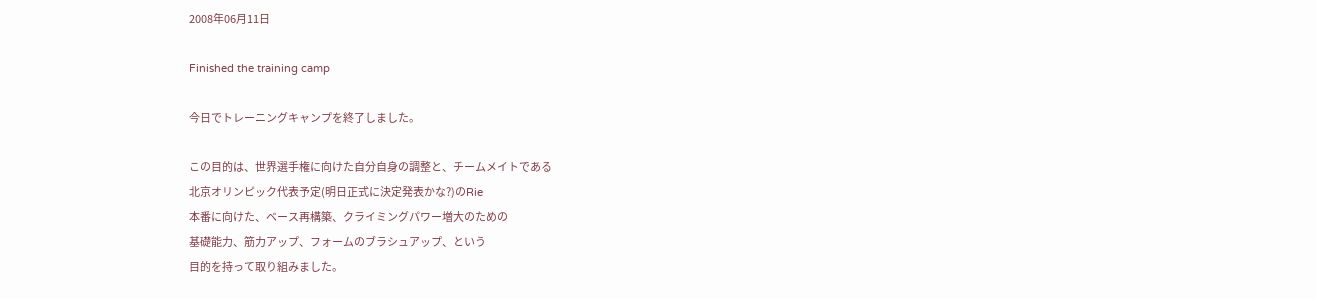2008年06月11日

Finished the training camp

今日でトレーニングキャンプを終了しました。

この目的は、世界選手権に向けた自分自身の調整と、チームメイトである
北京オリンピック代表予定(明日正式に決定発表かな?)のRie
本番に向けた、ベース再構築、クライミングパワー増大のための
基礎能力、筋力アップ、フォームのブラシュアップ、という
目的を持って取り組みました。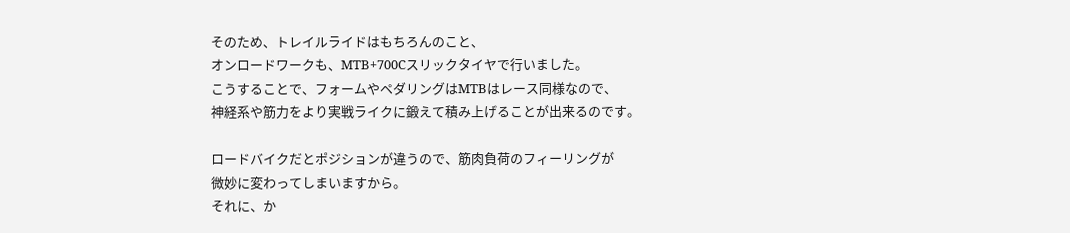そのため、トレイルライドはもちろんのこと、
オンロードワークも、MTB+700Cスリックタイヤで行いました。
こうすることで、フォームやペダリングはMTBはレース同様なので、
神経系や筋力をより実戦ライクに鍛えて積み上げることが出来るのです。

ロードバイクだとポジションが違うので、筋肉負荷のフィーリングが
微妙に変わってしまいますから。
それに、か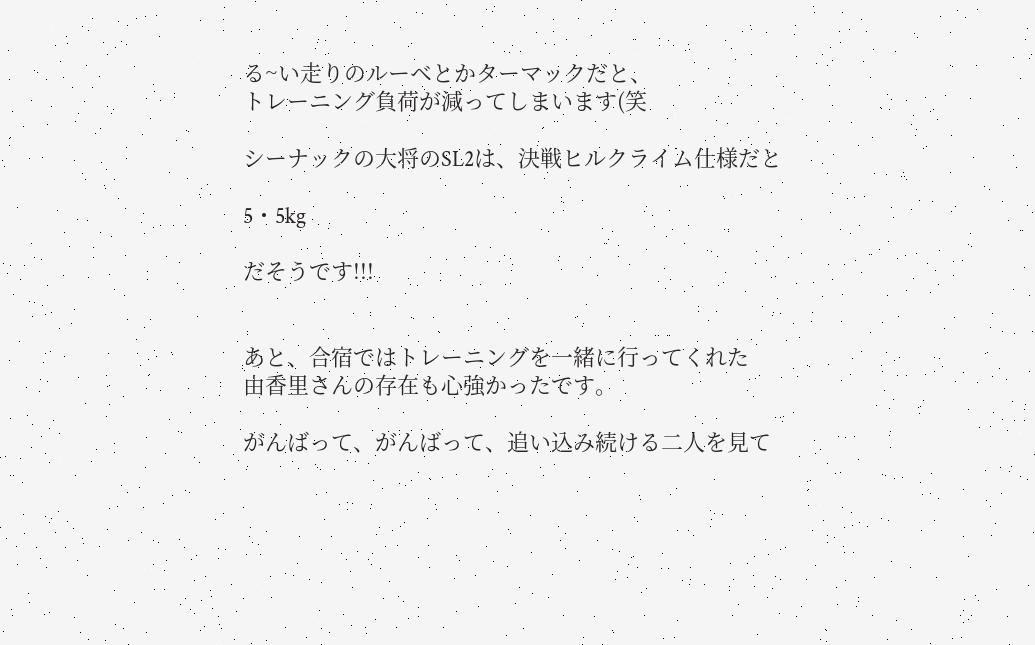る~い走りのルーベとかターマックだと、
トレーニング負荷が減ってしまいます(笑

シーナックの大将のSL2は、決戦ヒルクライム仕様だと

5・5kg

だそうです!!!


あと、合宿ではトレーニングを一緒に行ってくれた
由香里さんの存在も心強かったです。

がんばって、がんばって、追い込み続ける二人を見て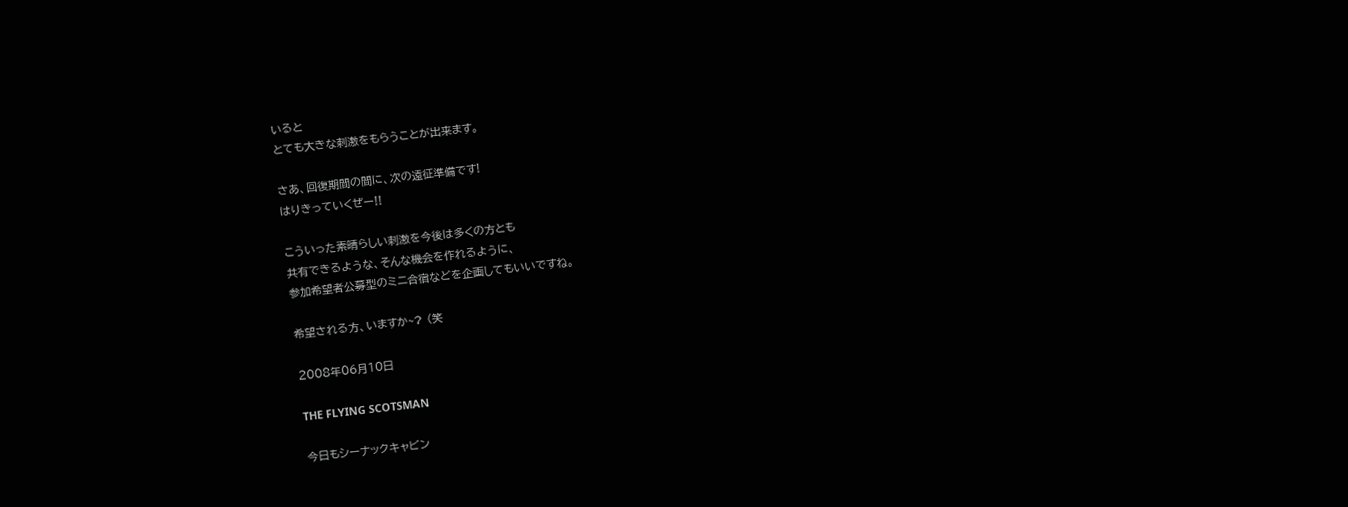いると
とても大きな刺激をもらうことが出来ます。

さあ、回復期間の間に、次の遠征準備です!
はりきっていくぜー!!

こういった素晴らしい刺激を今後は多くの方とも
共有できるような、そんな機会を作れるように、
参加希望者公募型のミニ合宿などを企画してもいいですね。

希望される方、いますか~? (笑

2008年06月10日

THE FLYING SCOTSMAN

今日もシーナックキャビン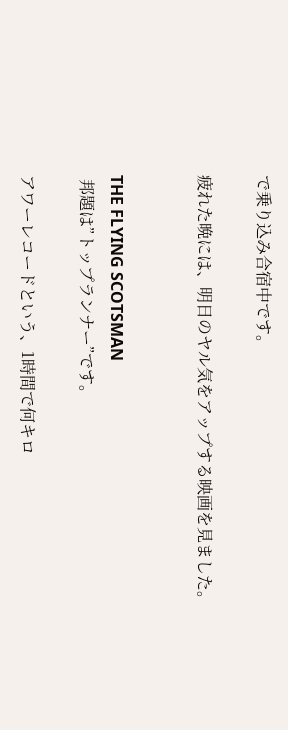で乗り込み合宿中です。

疲れた晩には、明日のヤル気をアップする映画を見ました。


THE FLYING SCOTSMAN
 邦題は”トップランナー”です。

アワーレコードという、1時間で何キロ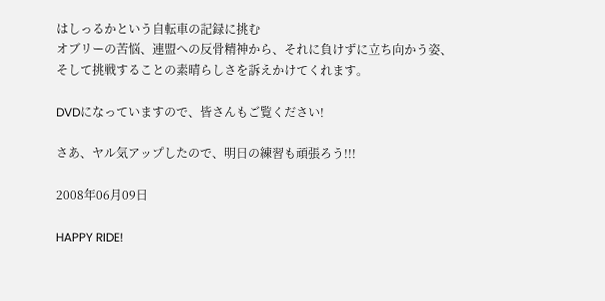はしっるかという自転車の記録に挑む
オブリーの苦悩、連盟への反骨精神から、それに負けずに立ち向かう姿、
そして挑戦することの素晴らしさを訴えかけてくれます。

DVDになっていますので、皆さんもご覧ください!

さあ、ヤル気アップしたので、明日の練習も頑張ろう!!!

2008年06月09日

HAPPY RIDE!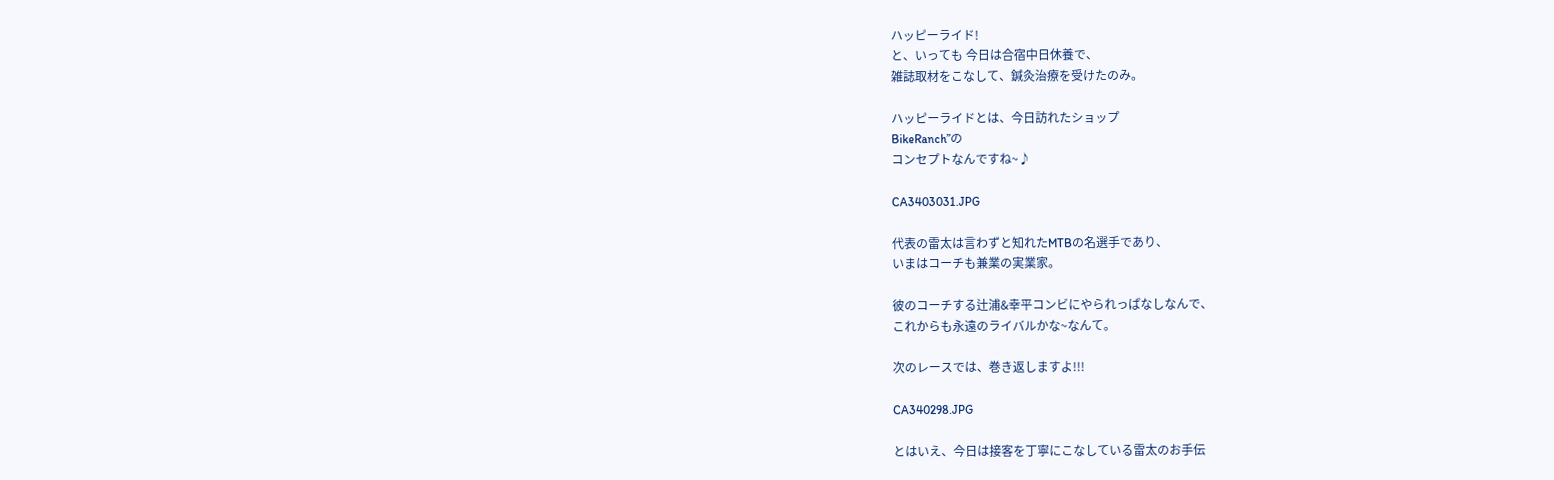ハッピーライド!
と、いっても 今日は合宿中日休養で、
雑誌取材をこなして、鍼灸治療を受けたのみ。

ハッピーライドとは、今日訪れたショップ
BikeRanch”の
コンセプトなんですね~♪

CA3403031.JPG

代表の雷太は言わずと知れたMTBの名選手であり、
いまはコーチも兼業の実業家。

彼のコーチする辻浦&幸平コンビにやられっぱなしなんで、
これからも永遠のライバルかな~なんて。

次のレースでは、巻き返しますよ!!!

CA340298.JPG

とはいえ、今日は接客を丁寧にこなしている雷太のお手伝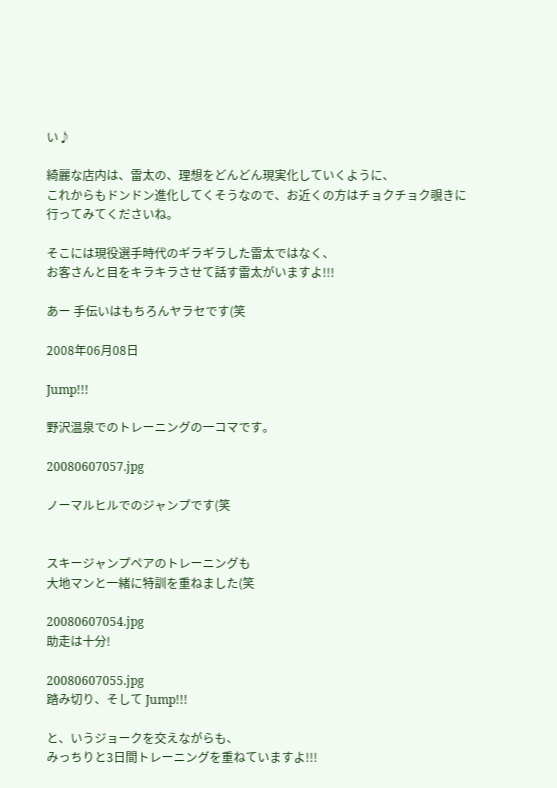い♪

綺麗な店内は、雷太の、理想をどんどん現実化していくように、
これからもドンドン進化してくそうなので、お近くの方はチョクチョク覗きに
行ってみてくださいね。

そこには現役選手時代のギラギラした雷太ではなく、
お客さんと目をキラキラさせて話す雷太がいますよ!!!

あー 手伝いはもちろんヤラセです(笑

2008年06月08日

Jump!!!

野沢温泉でのトレーニングの一コマです。

20080607057.jpg

ノーマルヒルでのジャンプです(笑


スキージャンプペアのトレーニングも
大地マンと一緒に特訓を重ねました(笑

20080607054.jpg
助走は十分!

20080607055.jpg
踏み切り、そして Jump!!!

と、いうジョークを交えながらも、
みっちりと3日間トレーニングを重ねていますよ!!!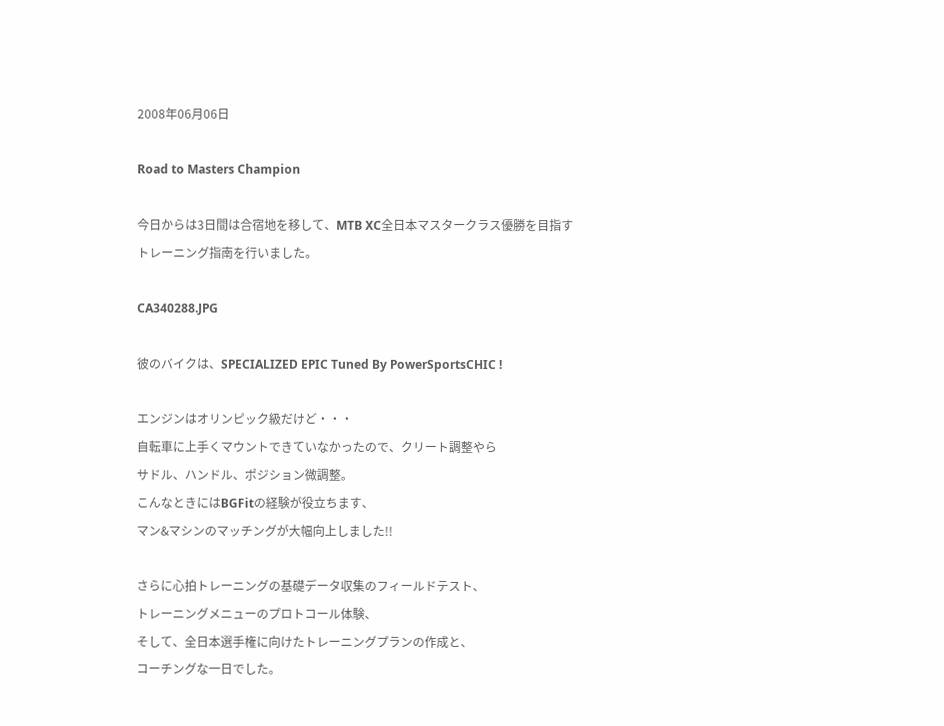2008年06月06日

Road to Masters Champion

今日からは3日間は合宿地を移して、MTB XC全日本マスタークラス優勝を目指す
トレーニング指南を行いました。

CA340288.JPG

彼のバイクは、SPECIALIZED EPIC Tuned By PowerSportsCHIC !

エンジンはオリンピック級だけど・・・
自転車に上手くマウントできていなかったので、クリート調整やら
サドル、ハンドル、ポジション微調整。
こんなときにはBGFitの経験が役立ちます、
マン&マシンのマッチングが大幅向上しました!!

さらに心拍トレーニングの基礎データ収集のフィールドテスト、
トレーニングメニューのプロトコール体験、
そして、全日本選手権に向けたトレーニングプランの作成と、
コーチングな一日でした。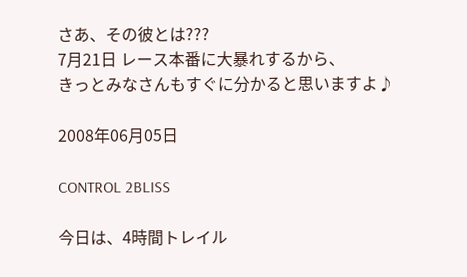さあ、その彼とは???
7月21日 レース本番に大暴れするから、
きっとみなさんもすぐに分かると思いますよ♪

2008年06月05日

CONTROL 2BLISS

今日は、4時間トレイル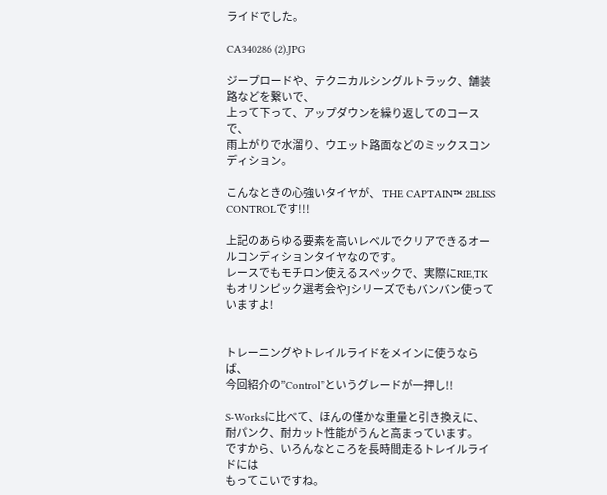ライドでした。

CA340286 (2).JPG

ジープロードや、テクニカルシングルトラック、舗装路などを繋いで、
上って下って、アップダウンを繰り返してのコースで、
雨上がりで水溜り、ウエット路面などのミックスコンディション。

こんなときの心強いタイヤが、 THE CAPTAIN™ 2BLISS CONTROLです!!!

上記のあらゆる要素を高いレベルでクリアできるオールコンディションタイヤなのです。
レースでもモチロン使えるスペックで、実際にRIE,TKもオリンピック選考会やJシリーズでもバンバン使っていますよ!


トレーニングやトレイルライドをメインに使うならば、
今回紹介の”Control”というグレードが一押し!!

S-Worksに比べて、ほんの僅かな重量と引き換えに、
耐パンク、耐カット性能がうんと高まっています。
ですから、いろんなところを長時間走るトレイルライドには
もってこいですね。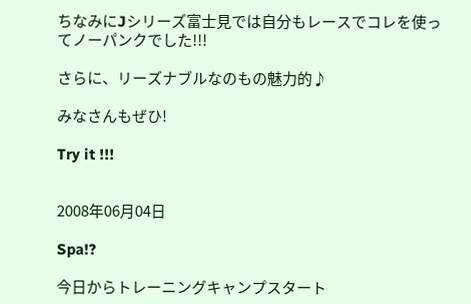ちなみにJシリーズ富士見では自分もレースでコレを使ってノーパンクでした!!!

さらに、リーズナブルなのもの魅力的♪

みなさんもぜひ!

Try it !!!


2008年06月04日

Spa!?

今日からトレーニングキャンプスタート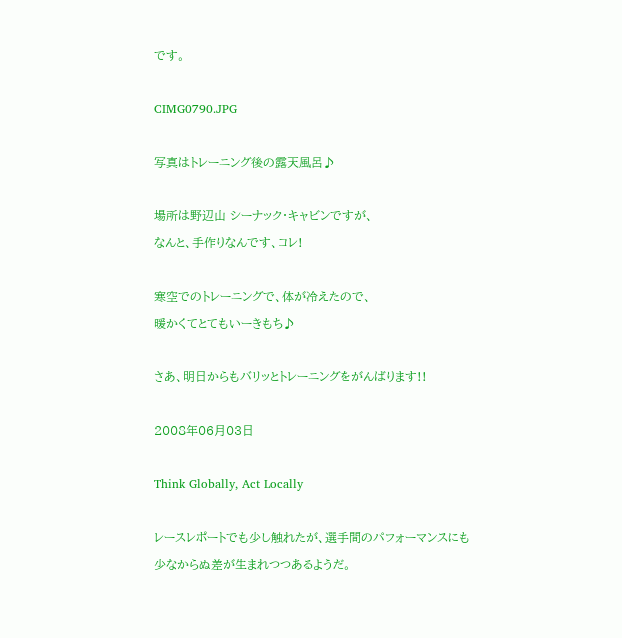です。

CIMG0790.JPG

写真はトレーニング後の露天風呂♪

場所は野辺山 シーナック・キャビンですが、
なんと、手作りなんです、コレ!

寒空でのトレーニングで、体が冷えたので、
暖かくてとてもいーきもち♪

さあ、明日からもバリッとトレーニングをがんばります!!

2008年06月03日

Think Globally, Act Locally

レースレポートでも少し触れたが、選手間のパフォーマンスにも
少なからぬ差が生まれつつあるようだ。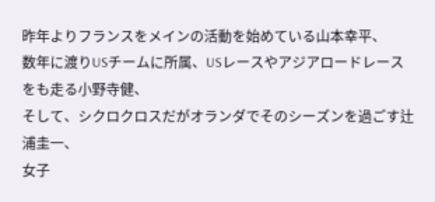昨年よりフランスをメインの活動を始めている山本幸平、
数年に渡りUSチームに所属、USレースやアジアロードレースをも走る小野寺健、
そして、シクロクロスだがオランダでそのシーズンを過ごす辻浦圭一、
女子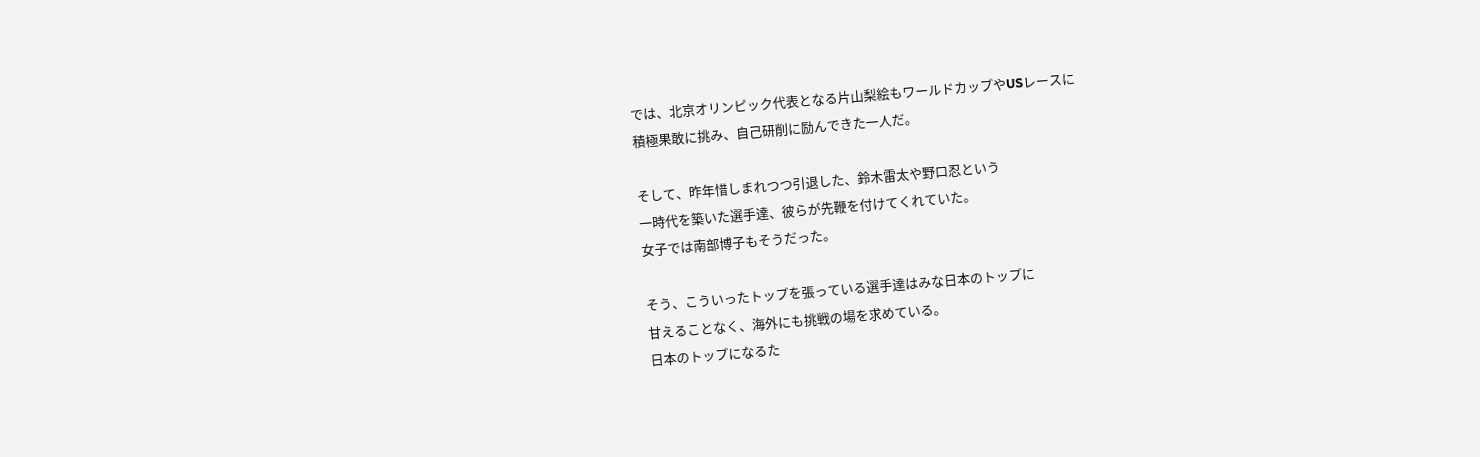では、北京オリンピック代表となる片山梨絵もワールドカップやUSレースに
積極果敢に挑み、自己研削に励んできた一人だ。

そして、昨年惜しまれつつ引退した、鈴木雷太や野口忍という
一時代を築いた選手達、彼らが先鞭を付けてくれていた。
女子では南部博子もそうだった。

そう、こういったトップを張っている選手達はみな日本のトップに
甘えることなく、海外にも挑戦の場を求めている。
日本のトップになるた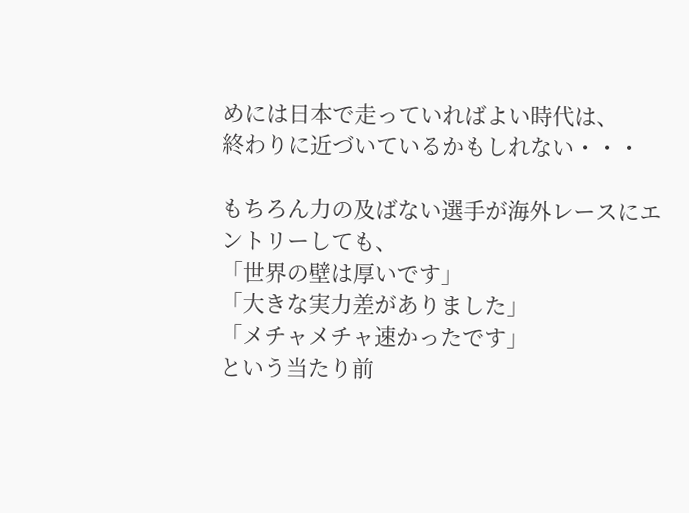めには日本で走っていればよい時代は、
終わりに近づいているかもしれない・・・

もちろん力の及ばない選手が海外レースにエントリーしても、
「世界の壁は厚いです」
「大きな実力差がありました」
「メチャメチャ速かったです」
という当たり前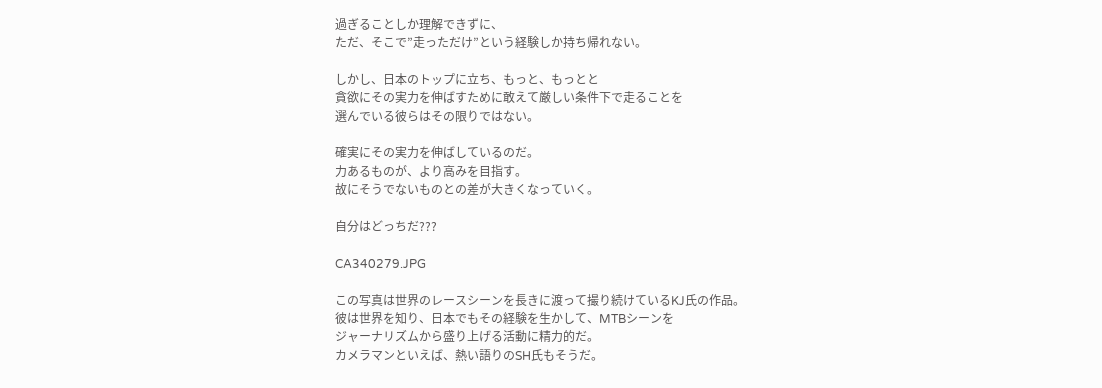過ぎることしか理解できずに、
ただ、そこで”走っただけ”という経験しか持ち帰れない。

しかし、日本のトップに立ち、もっと、もっとと
貪欲にその実力を伸ばすために敢えて厳しい条件下で走ることを
選んでいる彼らはその限りではない。

確実にその実力を伸ばしているのだ。
力あるものが、より高みを目指す。
故にそうでないものとの差が大きくなっていく。

自分はどっちだ???

CA340279.JPG

この写真は世界のレースシーンを長きに渡って撮り続けているKJ氏の作品。
彼は世界を知り、日本でもその経験を生かして、MTBシーンを
ジャーナリズムから盛り上げる活動に精力的だ。
カメラマンといえば、熱い語りのSH氏もそうだ。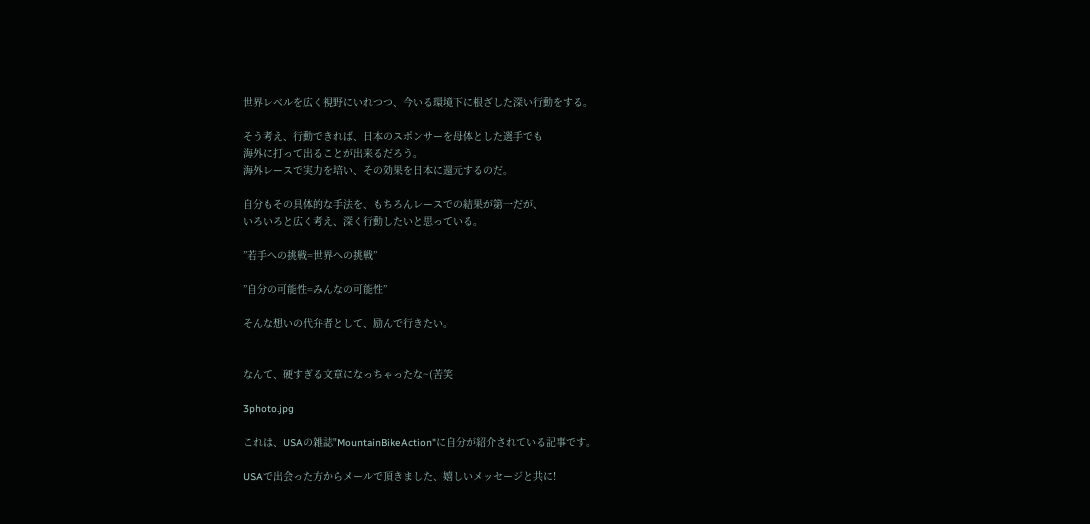世界レベルを広く視野にいれつつ、今いる環境下に根ざした深い行動をする。

そう考え、行動できれば、日本のスポンサーを母体とした選手でも
海外に打って出ることが出来るだろう。
海外レースで実力を培い、その効果を日本に還元するのだ。

自分もその具体的な手法を、もちろんレースでの結果が第一だが、
いろいろと広く考え、深く行動したいと思っている。

”若手への挑戦=世界への挑戦”

”自分の可能性=みんなの可能性”

そんな想いの代弁者として、励んで行きたい。


なんて、硬すぎる文章になっちゃったな~(苦笑

3photo.jpg

これは、USAの雑誌"MountainBikeAction"に自分が紹介されている記事です。

USAで出会った方からメールで頂きました、嬉しいメッセージと共に!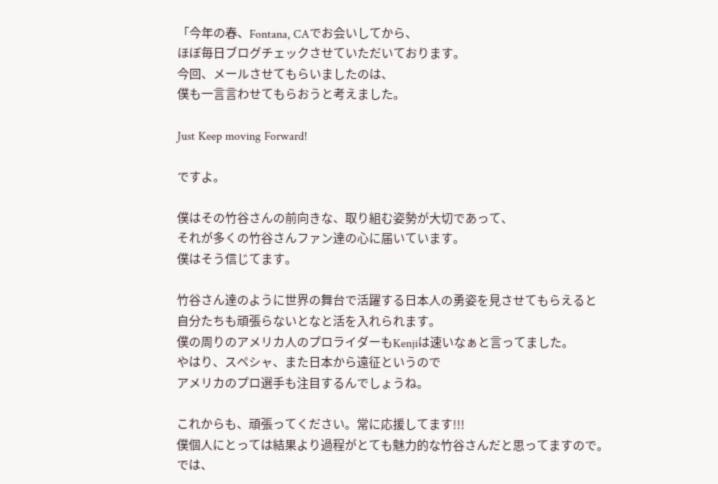「今年の春、Fontana, CAでお会いしてから、
ほぼ毎日ブログチェックさせていただいております。
今回、メールさせてもらいましたのは、
僕も一言言わせてもらおうと考えました。

Just Keep moving Forward!

ですよ。

僕はその竹谷さんの前向きな、取り組む姿勢が大切であって、
それが多くの竹谷さんファン達の心に届いています。
僕はそう信じてます。

竹谷さん達のように世界の舞台で活躍する日本人の勇姿を見させてもらえると
自分たちも頑張らないとなと活を入れられます。
僕の周りのアメリカ人のプロライダーもKenjiは速いなぁと言ってました。
やはり、スペシャ、また日本から遠征というので
アメリカのプロ選手も注目するんでしょうね。

これからも、頑張ってください。常に応援してます!!!
僕個人にとっては結果より過程がとても魅力的な竹谷さんだと思ってますので。
では、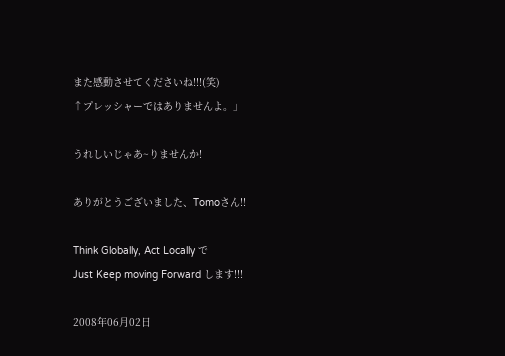また感動させてくださいね!!!(笑)
↑プレッシャーではありませんよ。」

うれしいじゃあ~りませんか!

ありがとうございました、Tomoさん!!

Think Globally, Act Locally で
Just Keep moving Forward します!!!

2008年06月02日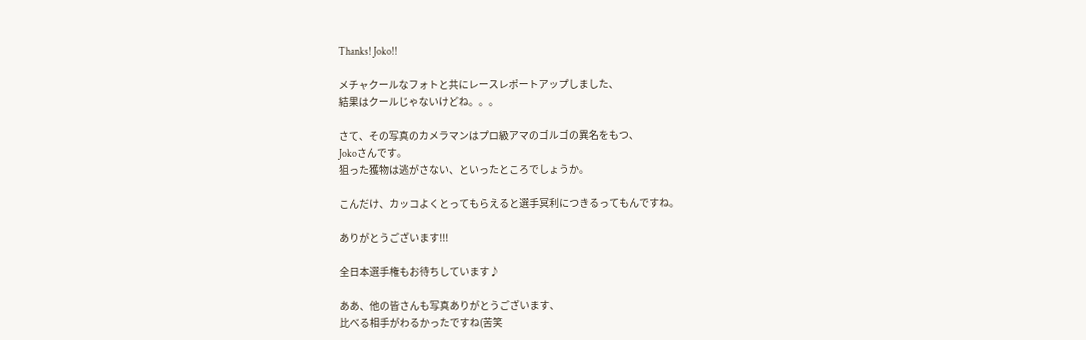Thanks! Joko!!

メチャクールなフォトと共にレースレポートアップしました、
結果はクールじゃないけどね。。。

さて、その写真のカメラマンはプロ級アマのゴルゴの異名をもつ、
Jokoさんです。
狙った獲物は逃がさない、といったところでしょうか。

こんだけ、カッコよくとってもらえると選手冥利につきるってもんですね。

ありがとうございます!!!

全日本選手権もお待ちしています♪

ああ、他の皆さんも写真ありがとうございます、
比べる相手がわるかったですね(苦笑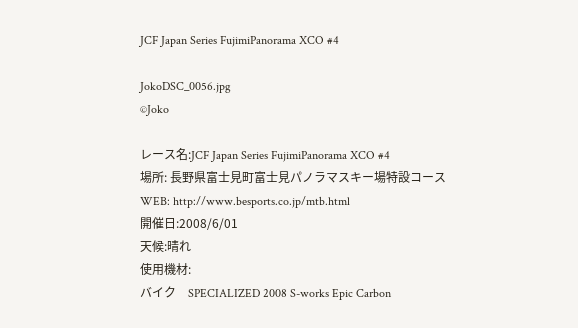JCF Japan Series FujimiPanorama XCO #4

JokoDSC_0056.jpg
©Joko

レース名:JCF Japan Series FujimiPanorama XCO #4
場所: 長野県富士見町富士見パノラマスキー場特設コース
WEB: http://www.besports.co.jp/mtb.html
開催日:2008/6/01
天候:晴れ
使用機材:
バイク    SPECIALIZED 2008 S-works Epic Carbon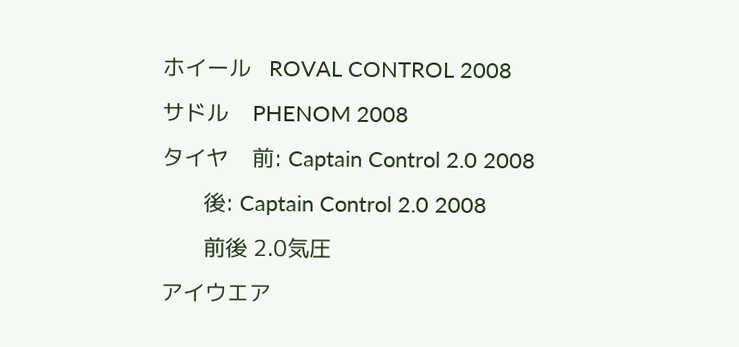ホイール   ROVAL CONTROL 2008
サドル    PHENOM 2008
タイヤ    前: Captain Control 2.0 2008
       後: Captain Control 2.0 2008
       前後 2.0気圧
アイウエア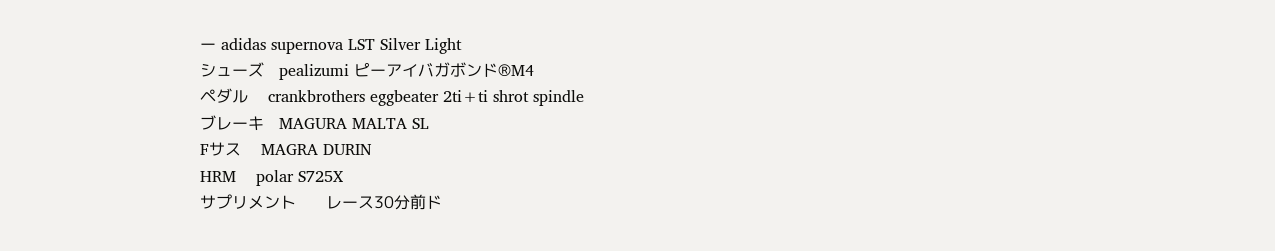ー adidas supernova LST Silver Light
シューズ   pealizumi ピーアイバガボンド®M4
ペダル    crankbrothers eggbeater 2ti+ti shrot spindle
ブレーキ   MAGURA MALTA SL
Fサス    MAGRA DURIN
HRM    polar S725X
サプリメント      レース30分前ド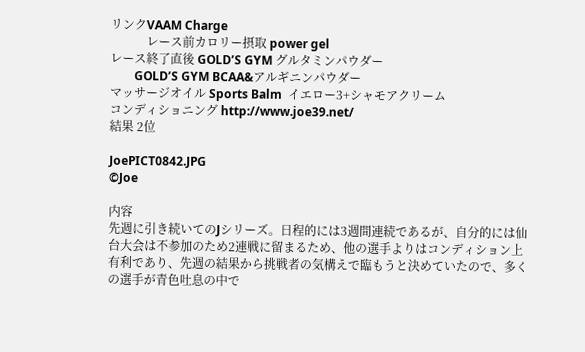リンクVAAM Charge
            レース前カロリー摂取 power gel
レース終了直後 GOLD’S GYM グルタミンパウダー
        GOLD’S GYM BCAA&アルギニンパウダー
マッサージオイル Sports Balm  イエロー3+シャモアクリーム
コンディショニング http://www.joe39.net/
結果 2位

JoePICT0842.JPG
©Joe

内容
先週に引き続いてのJシリーズ。日程的には3週間連続であるが、自分的には仙台大会は不参加のため2連戦に留まるため、他の選手よりはコンディション上有利であり、先週の結果から挑戦者の気構えで臨もうと決めていたので、多くの選手が青色吐息の中で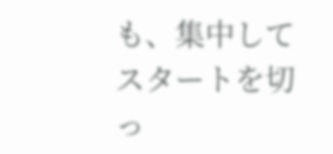も、集中してスタートを切っ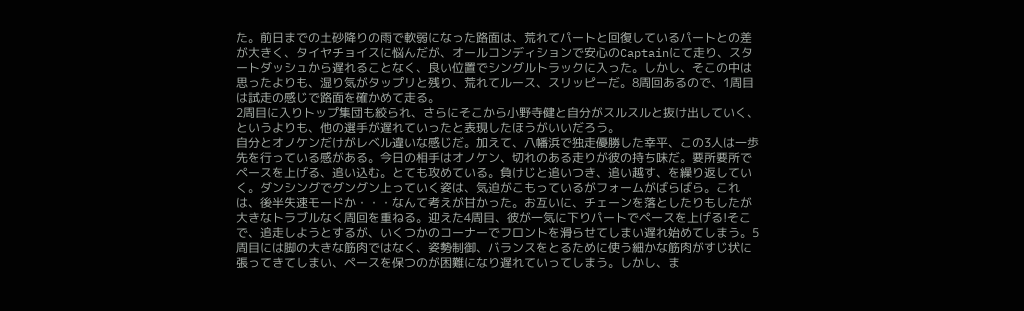た。前日までの土砂降りの雨で軟弱になった路面は、荒れてパートと回復しているパートとの差が大きく、タイヤチョイスに悩んだが、オールコンディションで安心のCaptainにて走り、スタートダッシュから遅れることなく、良い位置でシングルトラックに入った。しかし、そこの中は思ったよりも、湿り気がタップリと残り、荒れてルース、スリッピーだ。8周回あるので、1周目は試走の感じで路面を確かめて走る。
2周目に入りトップ集団も絞られ、さらにそこから小野寺健と自分がスルスルと抜け出していく、というよりも、他の選手が遅れていったと表現したほうがいいだろう。
自分とオノケンだけがレベル違いな感じだ。加えて、八幡浜で独走優勝した幸平、この3人は一歩先を行っている感がある。今日の相手はオノケン、切れのある走りが彼の持ち味だ。要所要所でペースを上げる、追い込む。とても攻めている。負けじと追いつき、追い越す、を繰り返していく。ダンシングでグングン上っていく姿は、気迫がこもっているがフォームがばらばら。これは、後半失速モードか・・・なんて考えが甘かった。お互いに、チェーンを落としたりもしたが大きなトラブルなく周回を重ねる。迎えた4周目、彼が一気に下りパートでペースを上げる!そこで、追走しようとするが、いくつかのコーナーでフロントを滑らせてしまい遅れ始めてしまう。5周目には脚の大きな筋肉ではなく、姿勢制御、バランスをとるために使う細かな筋肉がすじ状に張ってきてしまい、ペースを保つのが困難になり遅れていってしまう。しかし、ま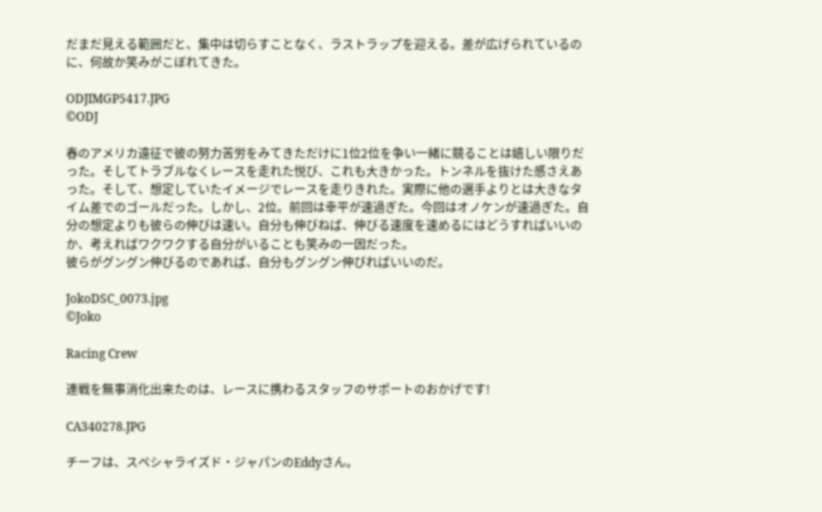だまだ見える範囲だと、集中は切らすことなく、ラストラップを迎える。差が広げられているのに、何故か笑みがこぼれてきた。

ODJIMGP5417.JPG
©ODJ

春のアメリカ遠征で彼の努力苦労をみてきただけに1位2位を争い一緒に競ることは嬉しい限りだった。そしてトラブルなくレースを走れた悦び、これも大きかった。トンネルを抜けた感さえあった。そして、想定していたイメージでレースを走りきれた。実際に他の選手よりとは大きなタイム差でのゴールだった。しかし、2位。前回は幸平が速過ぎた。今回はオノケンが速過ぎた。自分の想定よりも彼らの伸びは速い。自分も伸びねば、伸びる速度を速めるにはどうすればいいのか、考えればワクワクする自分がいることも笑みの一因だった。
彼らがグングン伸びるのであれば、自分もグングン伸びればいいのだ。

JokoDSC_0073.jpg
©Joko

Racing Crew

連戦を無事消化出来たのは、レースに携わるスタッフのサポートのおかげです!

CA340278.JPG

チーフは、スペシャライズド・ジャパンのEddyさん。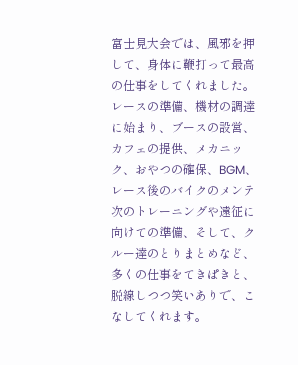富士見大会では、風邪を押して、身体に鞭打って最高の仕事をしてくれました。
レースの準備、機材の調達に始まり、ブースの設営、
カフェの提供、メカニック、おやつの確保、BGM、レース後のバイクのメンテ
次のトレーニングや遠征に向けての準備、そして、クルー達のとりまとめなど、
多くの仕事をてきぱきと、脱線しつつ笑いありで、こなしてくれます。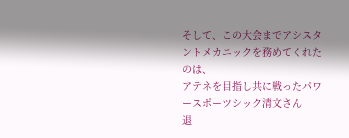そして、この大会までアシスタントメカニックを務めてくれたのは、
アテネを目指し共に戦ったパワースポーツシック清文さん
退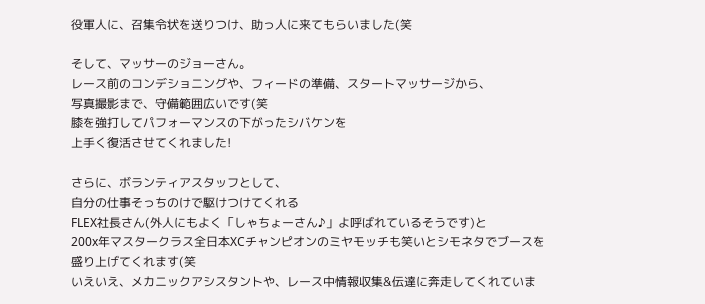役軍人に、召集令状を送りつけ、助っ人に来てもらいました(笑

そして、マッサーのジョーさん。
レース前のコンデショニングや、フィードの準備、スタートマッサージから、
写真撮影まで、守備範囲広いです(笑
膝を強打してパフォーマンスの下がったシバケンを
上手く復活させてくれました!

さらに、ボランティアスタッフとして、
自分の仕事そっちのけで駆けつけてくれる
FLEX社長さん(外人にもよく「しゃちょーさん♪」よ呼ばれているそうです)と
200x年マスタークラス全日本XCチャンピオンのミヤモッチも笑いとシモネタでブースを盛り上げてくれます(笑
いえいえ、メカニックアシスタントや、レース中情報収集&伝達に奔走してくれていま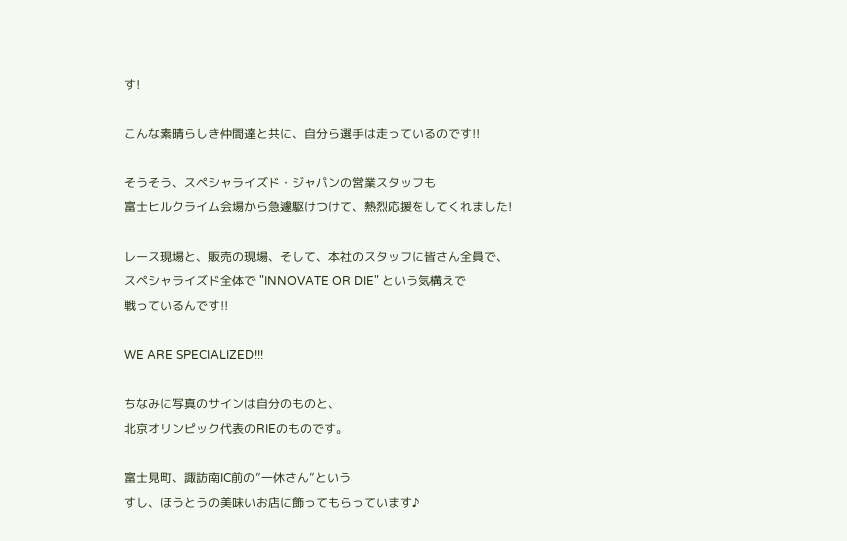す!

こんな素晴らしき仲間達と共に、自分ら選手は走っているのです!!

そうそう、スペシャライズド・ジャパンの営業スタッフも
富士ヒルクライム会場から急遽駆けつけて、熱烈応援をしてくれました!

レース現場と、販売の現場、そして、本社のスタッフに皆さん全員で、
スペシャライズド全体で "INNOVATE OR DIE" という気構えで
戦っているんです!!

WE ARE SPECIALIZED!!!

ちなみに写真のサインは自分のものと、
北京オリンピック代表のRIEのものです。

富士見町、諏訪南IC前の”一休さん”という
すし、ほうとうの美味いお店に飾ってもらっています♪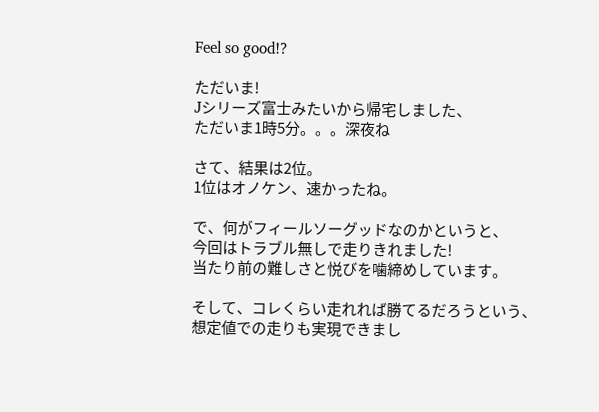Feel so good!?

ただいま!
Jシリーズ富士みたいから帰宅しました、
ただいま1時5分。。。深夜ね

さて、結果は2位。
1位はオノケン、速かったね。

で、何がフィールソーグッドなのかというと、
今回はトラブル無しで走りきれました!
当たり前の難しさと悦びを噛締めしています。

そして、コレくらい走れれば勝てるだろうという、
想定値での走りも実現できまし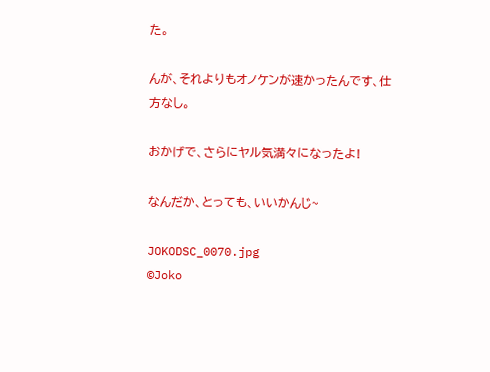た。

んが、それよりもオノケンが速かったんです、仕方なし。

おかげで、さらにヤル気満々になったよ!

なんだか、とっても、いいかんじ~

JOKODSC_0070.jpg
©Joko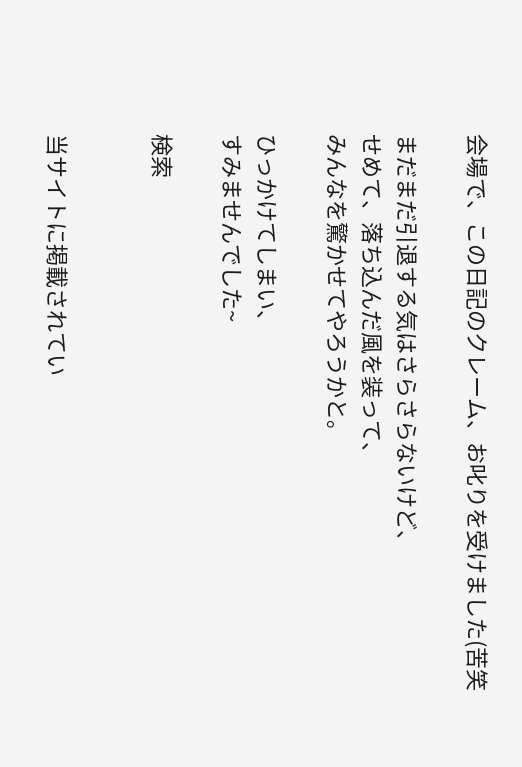会場で、この日記のクレーム、お叱りを受けました(苦笑

まだまだ引退する気はさらさらないけど、
せめて、落ち込んだ風を装って、
みんなを驚かせてやろうかと。

ひっかけてしまい、
すみませんでした~

検索


当サイトに掲載されてい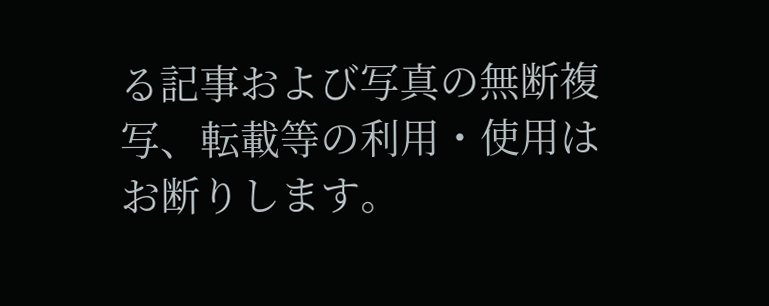る記事および写真の無断複写、転載等の利用・使用はお断りします。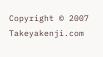Copyright © 2007 Takeyakenji.com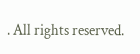. All rights reserved.